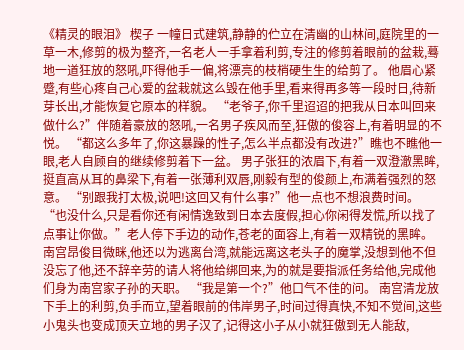《精灵的眼泪》 楔子 一幢日式建筑,静静的伫立在清幽的山林间,庭院里的一草一木,修剪的极为整齐,一名老人一手拿着利剪,专注的修剪着眼前的盆栽,蓦地一道狂放的怒吼,吓得他手一偏,将漂亮的枝梢硬生生的给剪了。 他眉心紧蹙,有些心疼自己心爱的盆栽就这么毁在他手里,看来得再多等一段时日,待新芽长出,才能恢复它原本的样貌。 “老爷子,你千里迢迢的把我从日本叫回来做什么?”伴随着豪放的怒吼,一名男子疾风而至,狂傲的俊容上,有着明显的不悦。 “都这么多年了,你这暴躁的性子,怎么半点都没有改进?”瞧也不瞧他一眼,老人自顾自的继续修剪着下一盆。 男子张狂的浓眉下,有着一双澄澈黑眸,挺直高从耳的鼻梁下,有着一张薄利双唇,刚毅有型的俊颜上,布满着强烈的怒意。 “别跟我打太极,说吧!这回又有什么事?”他一点也不想浪费时间。 “也没什么,只是看你还有闲情逸致到日本去度假,担心你闲得发慌,所以找了点事让你做。”老人停下手边的动作,苍老的面容上,有着一双精锐的黑眸。 南宫昂俊目微眯,他还以为逃离台湾,就能远离这老头子的魔掌,没想到他不但没忘了他,还不辞辛劳的请人将他给绑回来,为的就是要指派任务给他,完成他们身为南宫家子孙的天职。 “我是第一个?”他口气不佳的问。 南宫清龙放下手上的利剪,负手而立,望着眼前的伟岸男子,时间过得真快,不知不觉间,这些小鬼头也变成顶天立地的男子汉了,记得这小子从小就狂傲到无人能敌,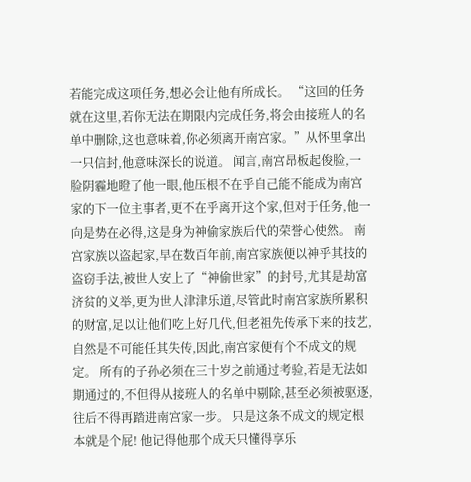若能完成这项任务,想必会让他有所成长。 “这回的任务就在这里,若你无法在期限内完成任务,将会由接班人的名单中删除,这也意味着,你必须离开南宫家。”从怀里拿出一只信封,他意味深长的说道。 闻言,南宫昂板起俊脸,一脸阴霾地瞪了他一眼,他压根不在乎自己能不能成为南宫家的下一位主事者,更不在乎离开这个家,但对于任务,他一向是势在必得,这是身为神偷家族后代的荣誉心使然。 南宫家族以盗起家,早在数百年前,南宫家族便以神乎其技的盗窃手法,被世人安上了“神偷世家”的封号,尤其是劫富济贫的义举,更为世人津津乐道,尽管此时南宫家族所累积的财富,足以让他们吃上好几代,但老祖先传承下来的技艺,自然是不可能任其失传,因此,南宫家便有个不成文的规定。 所有的子孙必须在三十岁之前通过考验,若是无法如期通过的,不但得从接班人的名单中剔除,甚至必须被驱逐,往后不得再踏进南宫家一步。 只是这条不成文的规定根本就是个屁! 他记得他那个成天只懂得享乐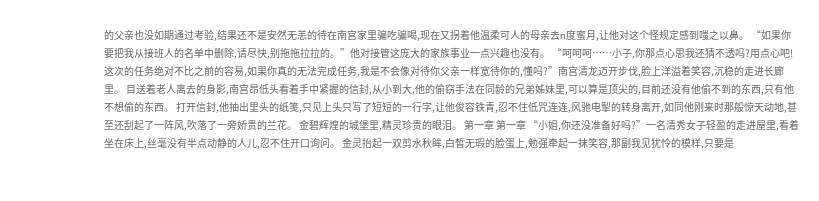的父亲也没如期通过考验,结果还不是安然无恙的待在南宫家里骗吃骗喝,现在又拐着他温柔可人的母亲去n度蜜月,让他对这个怪规定感到嗤之以鼻。 “如果你要把我从接班人的名单中删除,请尽快,别拖拖拉拉的。”他对接管这庞大的家族事业一点兴趣也没有。 “呵呵呵……小子,你那点心思我还猜不透吗?用点心吧!这次的任务绝对不比之前的容易,如果你真的无法完成任务,我是不会像对待你父亲一样宽待你的,懂吗?”南宫清龙迈开步伐,脸上洋溢着笑容,沉稳的走进长廊里。 目送着老人离去的身影,南宫昂低头看着手中紧握的信封,从小到大,他的偷窃手法在同龄的兄弟姊妹里,可以算是顶尖的,目前还没有他偷不到的东西,只有他不想偷的东西。 打开信封,他抽出里头的纸笺,只见上头只写了短短的一行字,让他俊容铁青,忍不住低咒连连,风驰电掣的转身离开,如同他刚来时那般惊天动地,甚至还刮起了一阵风,吹落了一旁娇贵的兰花。 金碧辉煌的城堡里,精灵珍贵的眼泪。 第一章 第一章 “小姐,你还没准备好吗?”一名清秀女子轻盈的走进屋里,看着坐在床上,丝毫没有半点动静的人儿,忍不住开口询问。 金灵抬起一双剪水秋眸,白皙无瑕的脸蛋上,勉强牵起一抹笑容,那副我见犹怜的模样,只要是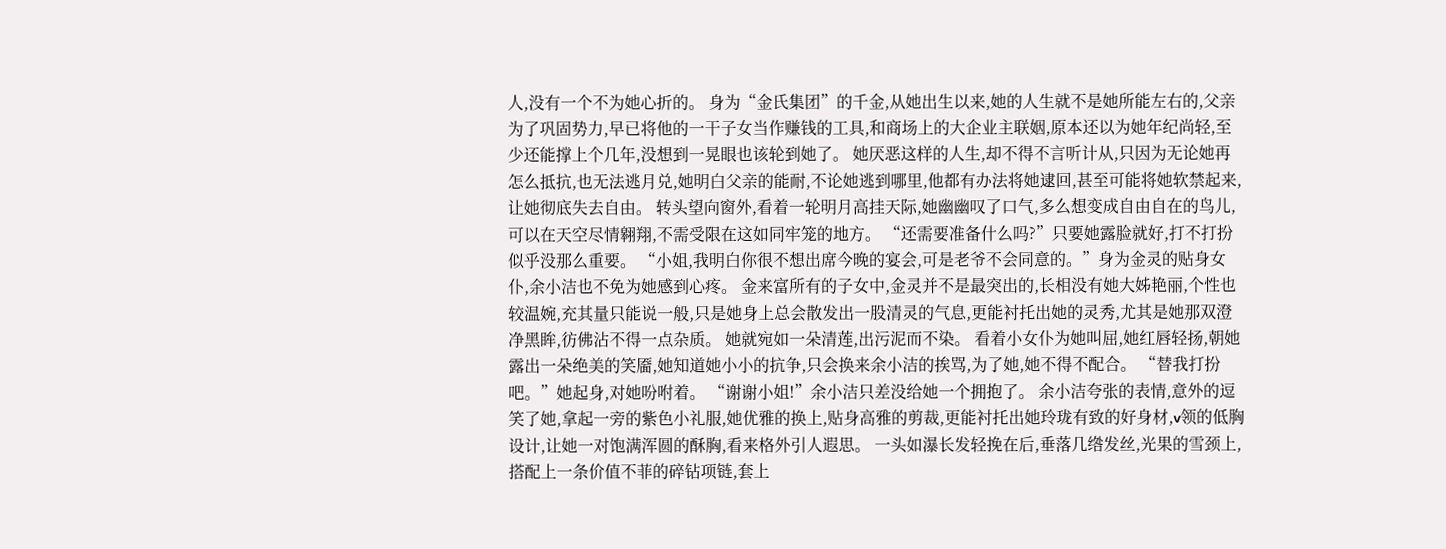人,没有一个不为她心折的。 身为“金氏集团”的千金,从她出生以来,她的人生就不是她所能左右的,父亲为了巩固势力,早已将他的一干子女当作赚钱的工具,和商场上的大企业主联姻,原本还以为她年纪尚轻,至少还能撑上个几年,没想到一晃眼也该轮到她了。 她厌恶这样的人生,却不得不言听计从,只因为无论她再怎么抵抗,也无法逃月兑,她明白父亲的能耐,不论她逃到哪里,他都有办法将她逮回,甚至可能将她软禁起来,让她彻底失去自由。 转头望向窗外,看着一轮明月高挂天际,她幽幽叹了口气,多么想变成自由自在的鸟儿,可以在天空尽情翱翔,不需受限在这如同牢笼的地方。 “还需要准备什么吗?”只要她露脸就好,打不打扮似乎没那么重要。 “小姐,我明白你很不想出席今晚的宴会,可是老爷不会同意的。”身为金灵的贴身女仆,余小洁也不免为她感到心疼。 金来富所有的子女中,金灵并不是最突出的,长相没有她大姊艳丽,个性也较温婉,充其量只能说一般,只是她身上总会散发出一股清灵的气息,更能衬托出她的灵秀,尤其是她那双澄净黑眸,彷佛沾不得一点杂质。 她就宛如一朵清莲,出污泥而不染。 看着小女仆为她叫屈,她红唇轻扬,朝她露出一朵绝美的笑靥,她知道她小小的抗争,只会换来余小洁的挨骂,为了她,她不得不配合。 “替我打扮吧。”她起身,对她吩咐着。 “谢谢小姐!”余小洁只差没给她一个拥抱了。 余小洁夸张的表情,意外的逗笑了她,拿起一旁的紫色小礼服,她优雅的换上,贴身高雅的剪裁,更能衬托出她玲珑有致的好身材,v领的低胸设计,让她一对饱满浑圆的酥胸,看来格外引人遐思。 一头如瀑长发轻挽在后,垂落几绺发丝,光果的雪颈上,搭配上一条价值不菲的碎钻项链,套上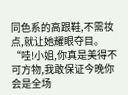同色系的高跟鞋,不需妆点,就让她耀眼夺目。 “哇!小姐,你真是美得不可方物,我敢保证今晚你会是全场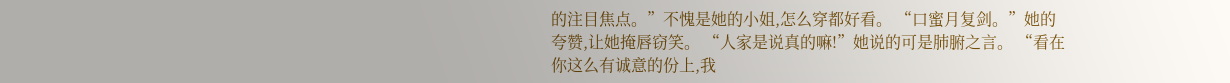的注目焦点。”不愧是她的小姐,怎么穿都好看。 “口蜜月复剑。”她的夸赞,让她掩唇窃笑。 “人家是说真的嘛!”她说的可是肺腑之言。 “看在你这么有诚意的份上,我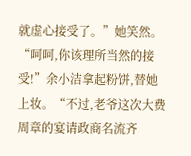就虚心接受了。”她笑然。 “呵呵,你该理所当然的接受!”余小洁拿起粉饼,替她上妆。“不过,老爷这次大费周章的宴请政商名流齐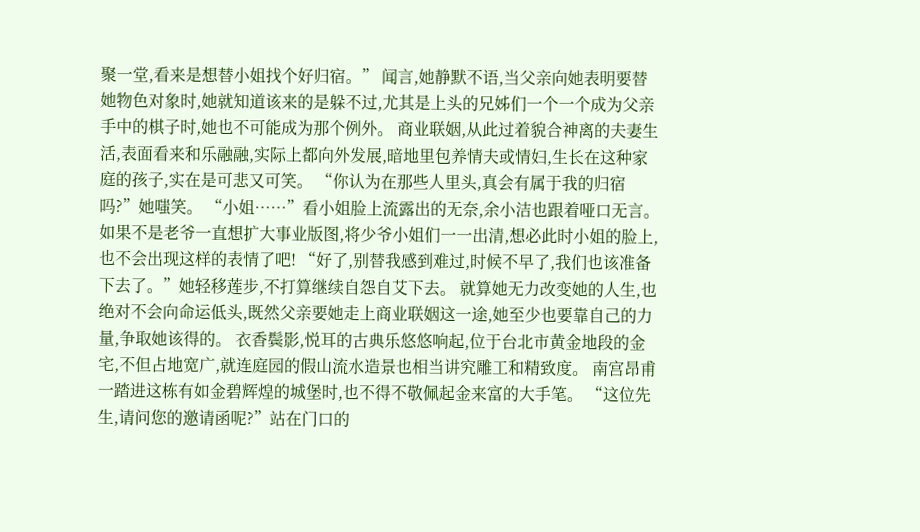聚一堂,看来是想替小姐找个好归宿。” 闻言,她静默不语,当父亲向她表明要替她物色对象时,她就知道该来的是躲不过,尤其是上头的兄姊们一个一个成为父亲手中的棋子时,她也不可能成为那个例外。 商业联姻,从此过着貌合神离的夫妻生活,表面看来和乐融融,实际上都向外发展,暗地里包养情夫或情妇,生长在这种家庭的孩子,实在是可悲又可笑。 “你认为在那些人里头,真会有属于我的归宿吗?”她嗤笑。 “小姐……”看小姐脸上流露出的无奈,余小洁也跟着哑口无言。 如果不是老爷一直想扩大事业版图,将少爷小姐们一一出清,想必此时小姐的脸上,也不会出现这样的表情了吧! “好了,别替我感到难过,时候不早了,我们也该准备下去了。”她轻移莲步,不打算继续自怨自艾下去。 就算她无力改变她的人生,也绝对不会向命运低头,既然父亲要她走上商业联姻这一途,她至少也要靠自己的力量,争取她该得的。 衣香鬓影,悦耳的古典乐悠悠响起,位于台北市黄金地段的金宅,不但占地宽广,就连庭园的假山流水造景也相当讲究雕工和精致度。 南宫昂甫一踏进这栋有如金碧辉煌的城堡时,也不得不敬佩起金来富的大手笔。 “这位先生,请问您的邀请函呢?”站在门口的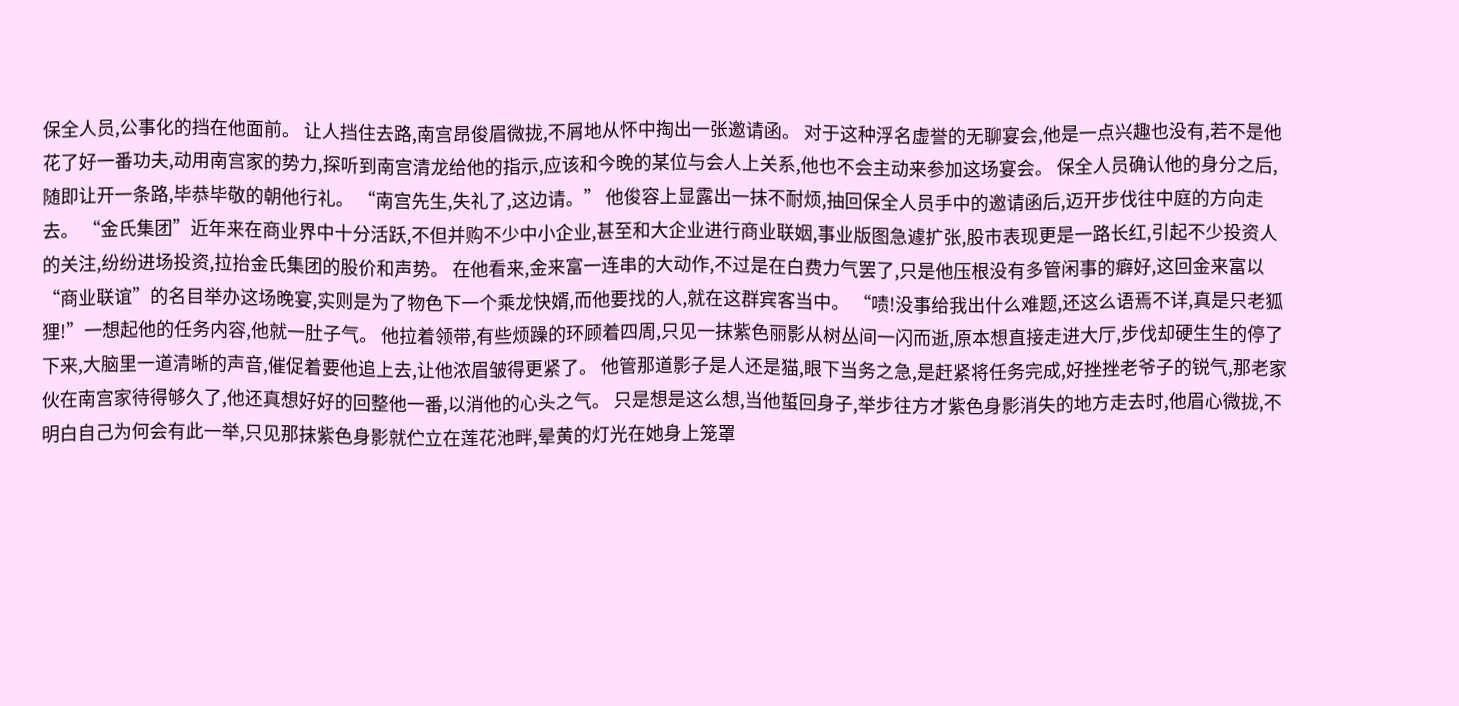保全人员,公事化的挡在他面前。 让人挡住去路,南宫昂俊眉微拢,不屑地从怀中掏出一张邀请函。 对于这种浮名虚誉的无聊宴会,他是一点兴趣也没有,若不是他花了好一番功夫,动用南宫家的势力,探听到南宫清龙给他的指示,应该和今晚的某位与会人上关系,他也不会主动来参加这场宴会。 保全人员确认他的身分之后,随即让开一条路,毕恭毕敬的朝他行礼。 “南宫先生,失礼了,这边请。” 他俊容上显露出一抹不耐烦,抽回保全人员手中的邀请函后,迈开步伐往中庭的方向走去。 “金氏集团”近年来在商业界中十分活跃,不但并购不少中小企业,甚至和大企业进行商业联姻,事业版图急遽扩张,股市表现更是一路长红,引起不少投资人的关注,纷纷进场投资,拉抬金氏集团的股价和声势。 在他看来,金来富一连串的大动作,不过是在白费力气罢了,只是他压根没有多管闲事的癖好,这回金来富以“商业联谊”的名目举办这场晚宴,实则是为了物色下一个乘龙快婿,而他要找的人,就在这群宾客当中。 “啧!没事给我出什么难题,还这么语焉不详,真是只老狐狸!”一想起他的任务内容,他就一肚子气。 他拉着领带,有些烦躁的环顾着四周,只见一抹紫色丽影从树丛间一闪而逝,原本想直接走进大厅,步伐却硬生生的停了下来,大脑里一道清晰的声音,催促着要他追上去,让他浓眉皱得更紧了。 他管那道影子是人还是猫,眼下当务之急,是赶紧将任务完成,好挫挫老爷子的锐气,那老家伙在南宫家待得够久了,他还真想好好的回整他一番,以消他的心头之气。 只是想是这么想,当他蜇回身子,举步往方才紫色身影消失的地方走去时,他眉心微拢,不明白自己为何会有此一举,只见那抹紫色身影就伫立在莲花池畔,晕黄的灯光在她身上笼罩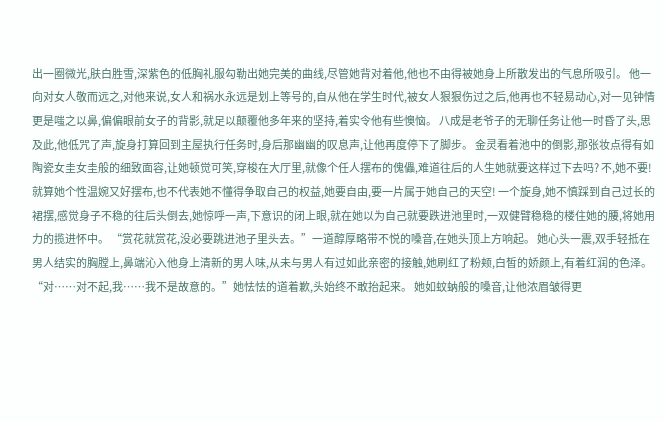出一圈微光,肤白胜雪,深紫色的低胸礼服勾勒出她完美的曲线,尽管她背对着他,他也不由得被她身上所散发出的气息所吸引。 他一向对女人敬而远之,对他来说,女人和祸水永远是划上等号的,自从他在学生时代,被女人狠狠伤过之后,他再也不轻易动心,对一见钟情更是嗤之以鼻,偏偏眼前女子的背影,就足以颠覆他多年来的坚持,着实令他有些懊恼。 八成是老爷子的无聊任务让他一时昏了头,思及此,他低咒了声,旋身打算回到主屋执行任务时,身后那幽幽的叹息声,让他再度停下了脚步。 金灵看着池中的倒影,那张妆点得有如陶瓷女圭女圭般的细致面容,让她顿觉可笑,穿梭在大厅里,就像个任人摆布的傀儡,难道往后的人生她就要这样过下去吗? 不,她不要!就算她个性温婉又好摆布,也不代表她不懂得争取自己的权益,她要自由,要一片属于她自己的天空! 一个旋身,她不慎踩到自己过长的裙摆,感觉身子不稳的往后头倒去,她惊呼一声,下意识的闭上眼,就在她以为自己就要跌进池里时,一双健臂稳稳的楼住她的腰,将她用力的揽进怀中。 “赏花就赏花,没必要跳进池子里头去。”一道醇厚略带不悦的嗓音,在她头顶上方响起。 她心头一震,双手轻抵在男人结实的胸膛上,鼻端沁入他身上清新的男人味,从未与男人有过如此亲密的接触,她刷红了粉颊,白皙的娇颜上,有着红润的色泽。 “对……对不起,我……我不是故意的。”她怯怯的道着歉,头始终不敢抬起来。 她如蚊蚋般的嗓音,让他浓眉皱得更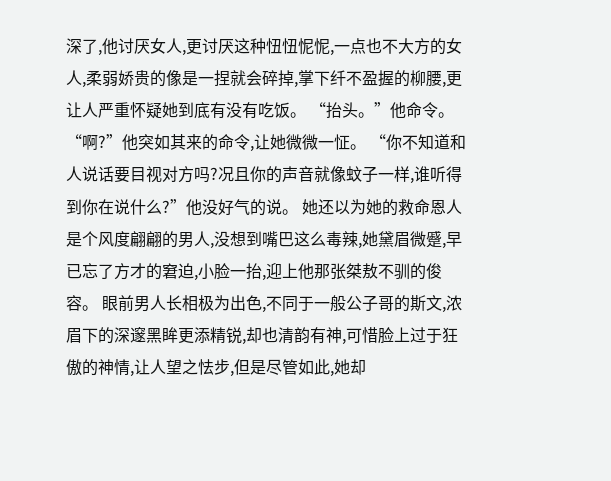深了,他讨厌女人,更讨厌这种忸忸怩怩,一点也不大方的女人,柔弱娇贵的像是一捏就会碎掉,掌下纤不盈握的柳腰,更让人严重怀疑她到底有没有吃饭。 “抬头。”他命令。 “啊?”他突如其来的命令,让她微微一怔。 “你不知道和人说话要目视对方吗?况且你的声音就像蚊子一样,谁听得到你在说什么?”他没好气的说。 她还以为她的救命恩人是个风度翩翩的男人,没想到嘴巴这么毒辣,她黛眉微蹙,早已忘了方才的窘迫,小脸一抬,迎上他那张桀敖不驯的俊容。 眼前男人长相极为出色,不同于一般公子哥的斯文,浓眉下的深邃黑眸更添精锐,却也清韵有神,可惜脸上过于狂傲的神情,让人望之怯步,但是尽管如此,她却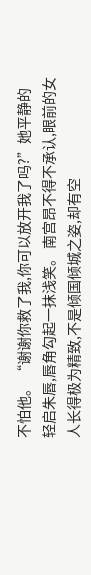不怕他。 “谢谢你救了我,你可以放开我了吗?”她平静的轻启朱唇,唇角勾起一抹浅笑。 南宫昂不得不承认,眼前的女人长得极为精致,不是倾国倾城之姿,却有空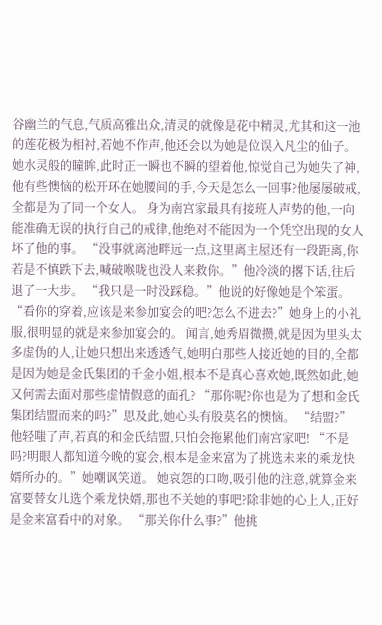谷幽兰的气息,气质高雅出众,清灵的就像是花中精灵,尤其和这一池的莲花极为相衬,若她不作声,他还会以为她是位误入凡尘的仙子。 她水灵般的瞳眸,此时正一瞬也不瞬的望着他,惊觉自己为她失了神,他有些懊恼的松开环在她腰间的手,今天是怎么一回事?他屡屡破戒,全都是为了同一个女人。 身为南宫家最具有接班人声势的他,一向能准确无误的执行自己的戒律,他绝对不能因为一个凭空出现的女人坏了他的事。 “没事就离池畔远一点,这里离主屋还有一段距离,你若是不慎跌下去,喊破喉咙也没人来救你。”他冷淡的撂下话,往后退了一大步。 “我只是一时没踩稳。”他说的好像她是个笨蛋。 “看你的穿着,应该是来参加宴会的吧?怎么不进去?”她身上的小礼服,很明显的就是来参加宴会的。 闻言,她秀眉微攒,就是因为里头太多虚伪的人,让她只想出来透透气,她明白那些人接近她的目的,全都是因为她是金氏集团的千金小姐,根本不是真心喜欢她,既然如此,她又何需去面对那些虚情假意的面孔? “那你呢?你也是为了想和金氏集团结盟而来的吗?”思及此,她心头有股莫名的懊恼。 “结盟?”他轻嗤了声,若真的和金氏结盟,只怕会拖累他们南宫家吧! “不是吗?明眼人都知道今晚的宴会,根本是金来富为了挑选未来的乘龙快婿所办的。”她嘲讽笑道。 她哀怨的口吻,吸引他的注意,就算金来富要替女儿选个乘龙快婿,那也不关她的事吧?除非她的心上人,正好是金来富看中的对象。 “那关你什么事?”他挑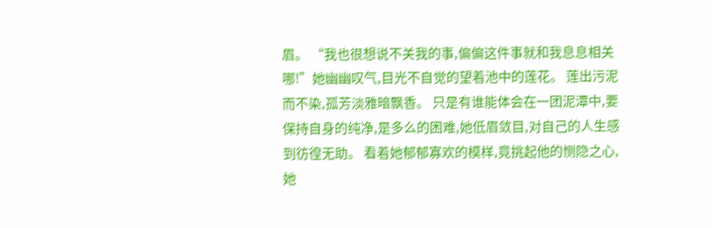眉。 “我也很想说不关我的事,偏偏这件事就和我息息相关哪!”她幽幽叹气,目光不自觉的望着池中的莲花。 莲出污泥而不染,孤芳淡雅暗飘香。 只是有谁能体会在一团泥潭中,要保持自身的纯净,是多么的困难,她低眉敛目,对自己的人生感到彷徨无助。 看着她郁郁寡欢的模样,竟挑起他的恻隐之心,她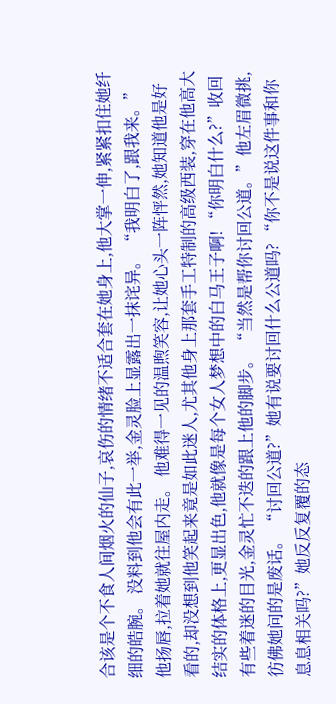合该是个不食人间烟火的仙子,哀伤的情绪不适合套在她身上,他大掌一伸,紧紧扣住她纤细的皓腕。 没料到他会有此一举,金灵脸上显露出一抹诧异。 “我明白了,跟我来。”他扬唇,拉着她就往屋内走。 他难得一见的温煦笑容,让她心头一阵怦然,她知道他是好看的,却没想到他笑起来竟是如此迷人,尤其他身上那套手工特制的高级西装,穿在他高大结实的体格上,更显出色,他就像是每个女人梦想中的白马王子啊! “你明白什么?”收回有些着迷的目光,金灵忙不迭的跟上他的脚步。 “当然是帮你讨回公道。”他左眉微挑,彷佛她问的是废话。 “讨回公道?”她有说要讨回什么公道吗? “你不是说这件事和你息息相关吗?”她反反复覆的态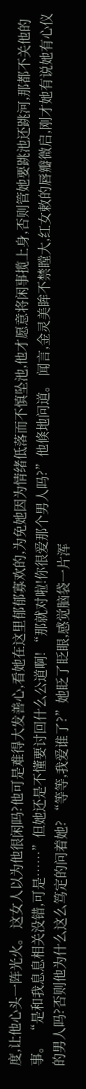度,让他心头一阵光火。 这女人以为他很闲吗?他可是难得大发善心,看她在这里郁郁寡欢的,为免她因为情绪低落而不慎坠池,他才愿意将闲事揽上身,否则管她要跳池还跳河,那都不关他的事。 “是和我息息相关没错,可是……”但她还是不懂要讨回什么公道啊! “那就对啦!你很爱那个男人吗?”他倏地问道。 闻言,金灵美眸不禁瞠大,红女敕的唇瓣微启,刚才她有说她有心仪的男人吗?否则他为什么这么笃定的问着她? “等等,我爱谁了?”她眨了眨眼,感觉脑袋一片浑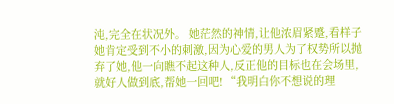沌,完全在状况外。 她茫然的神情,让他浓眉紧蹙,看样子她肯定受到不小的刺激,因为心爱的男人为了权势所以抛弃了她,他一向瞧不起这种人,反正他的目标也在会场里,就好人做到底,帮她一回吧! “我明白你不想说的理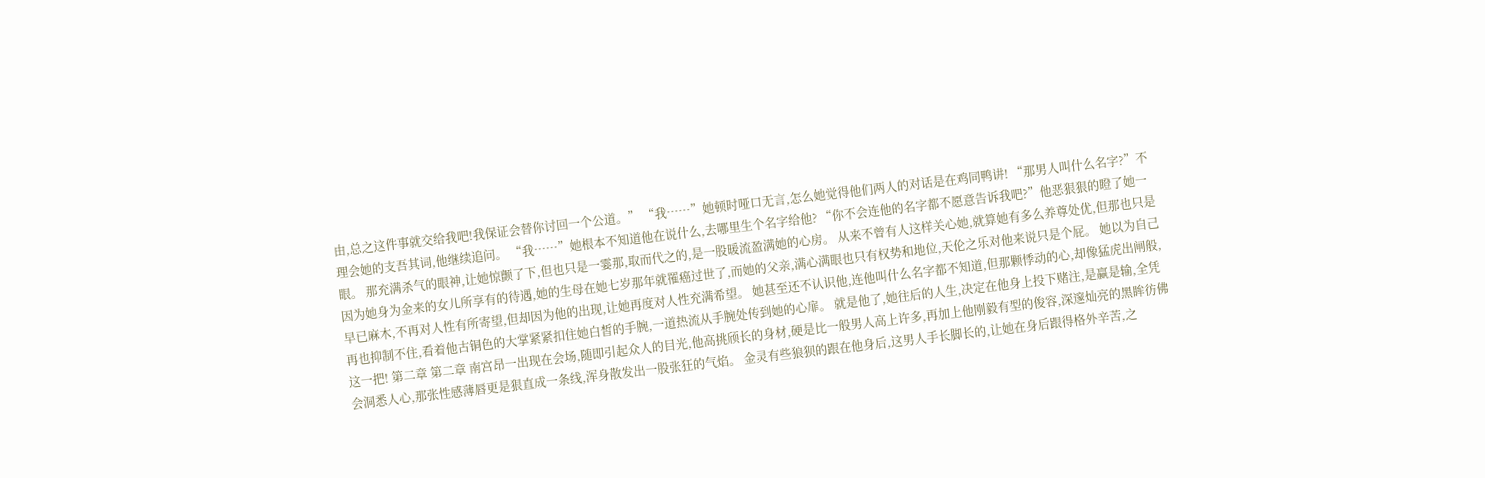由,总之这件事就交给我吧!我保证会替你讨回一个公道。” “我……”她顿时哑口无言,怎么她觉得他们两人的对话是在鸡同鸭讲! “那男人叫什么名字?”不理会她的支吾其词,他继续追问。 “我……”她根本不知道他在说什么,去哪里生个名字给他? “你不会连他的名字都不愿意告诉我吧?”他恶狠狠的瞪了她一眼。 那充满杀气的眼神,让她惊颤了下,但也只是一霎那,取而代之的,是一股暖流盈满她的心房。 从来不曾有人这样关心她,就算她有多么养尊处优,但那也只是因为她身为金来的女儿所享有的待遇,她的生母在她七岁那年就罹癌过世了,而她的父亲,满心满眼也只有权势和地位,天伦之乐对他来说只是个屁。 她以为自己早已麻木,不再对人性有所寄望,但却因为他的出现,让她再度对人性充满希望。 她甚至还不认识他,连他叫什么名字都不知道,但那颗悸动的心,却像猛虎出闸般,再也抑制不住,看着他古铜色的大掌紧紧扣住她白皙的手腕,一道热流从手腕处传到她的心扉。 就是他了,她往后的人生,决定在他身上投下赌注,是赢是输,全凭这一把! 第二章 第二章 南宫昂一出现在会场,随即引起众人的目光,他高挑颀长的身材,硬是比一般男人高上许多,再加上他刚毅有型的俊容,深邃灿亮的黑眸彷佛会洞悉人心,那张性感薄唇更是狠直成一条线,浑身散发出一股张狂的气焰。 金灵有些狼狈的跟在他身后,这男人手长脚长的,让她在身后跟得格外辛苦,之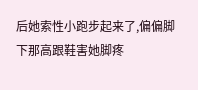后她索性小跑步起来了,偏偏脚下那高跟鞋害她脚疼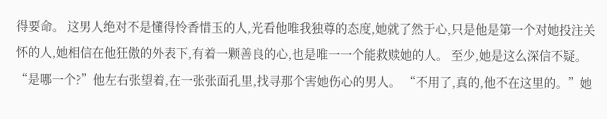得要命。 这男人绝对不是懂得怜香惜玉的人,光看他唯我独尊的态度,她就了然于心,只是他是第一个对她投注关怀的人,她相信在他狂傲的外表下,有着一颗善良的心,也是唯一一个能救赎她的人。 至少,她是这么深信不疑。 “是哪一个?”他左右张望着,在一张张面孔里,找寻那个害她伤心的男人。 “不用了,真的,他不在这里的。”她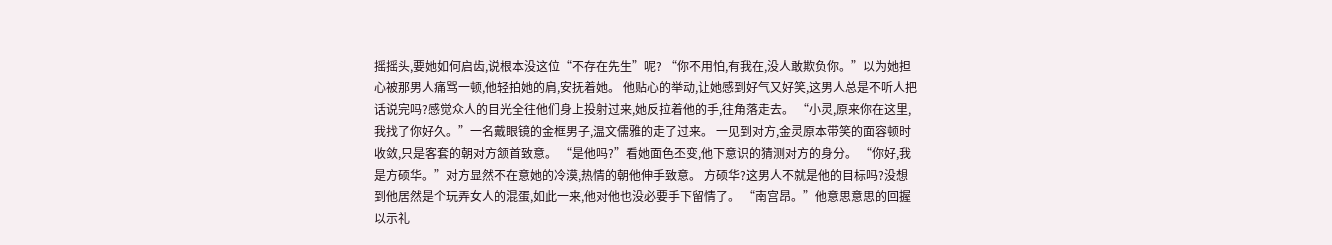摇摇头,要她如何启齿,说根本没这位“不存在先生”呢? “你不用怕,有我在,没人敢欺负你。”以为她担心被那男人痛骂一顿,他轻拍她的肩,安抚着她。 他贴心的举动,让她感到好气又好笑,这男人总是不听人把话说完吗?感觉众人的目光全往他们身上投射过来,她反拉着他的手,往角落走去。 “小灵,原来你在这里,我找了你好久。”一名戴眼镜的金框男子,温文儒雅的走了过来。 一见到对方,金灵原本带笑的面容顿时收敛,只是客套的朝对方颔首致意。 “是他吗?”看她面色丕变,他下意识的猜测对方的身分。 “你好,我是方硕华。”对方显然不在意她的冷漠,热情的朝他伸手致意。 方硕华?这男人不就是他的目标吗?没想到他居然是个玩弄女人的混蛋,如此一来,他对他也没必要手下留情了。 “南宫昂。”他意思意思的回握以示礼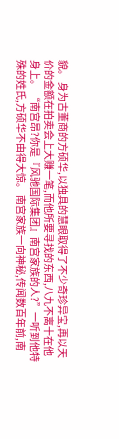貌。 身为古董商的方硕华,以独具的慧眼取得了不少奇珍异宝,再以天价的金额在拍卖会上大赚一笔,而他所要寻找的东西,八九不离十在他身上。 “南宫昂?你是『风驰国际集团』南宫家族的人?”一听到他特殊的姓氏,方硕华不由得大惊。 南宫家族一向神秘,传闻数百年前,南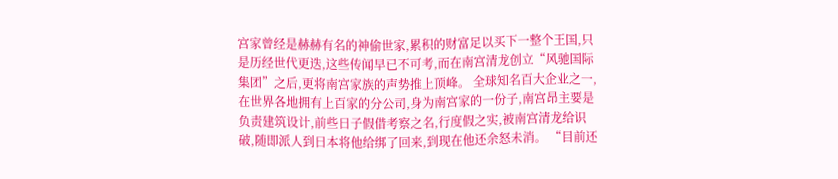宫家曾经是赫赫有名的神偷世家,累积的财富足以买下一整个王国,只是历经世代更迭,这些传闻早已不可考,而在南宫清龙创立“风驰国际集团”之后,更将南宫家族的声势推上顶峰。 全球知名百大企业之一,在世界各地拥有上百家的分公司,身为南宫家的一份子,南宫昂主要是负责建筑设计,前些日子假借考察之名,行度假之实,被南宫清龙给识破,随即派人到日本将他给绑了回来,到现在他还余怒未消。 “目前还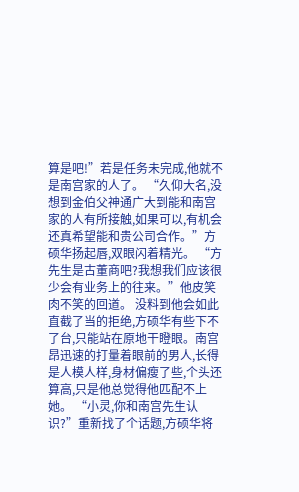算是吧!”若是任务未完成,他就不是南宫家的人了。 “久仰大名,没想到金伯父神通广大到能和南宫家的人有所接触,如果可以,有机会还真希望能和贵公司合作。”方硕华扬起唇,双眼闪着精光。 “方先生是古董商吧?我想我们应该很少会有业务上的往来。”他皮笑肉不笑的回道。 没料到他会如此直截了当的拒绝,方硕华有些下不了台,只能站在原地干瞪眼。南宫昂迅速的打量着眼前的男人,长得是人模人样,身材偏瘦了些,个头还算高,只是他总觉得他匹配不上她。 “小灵,你和南宫先生认识?”重新找了个话题,方硕华将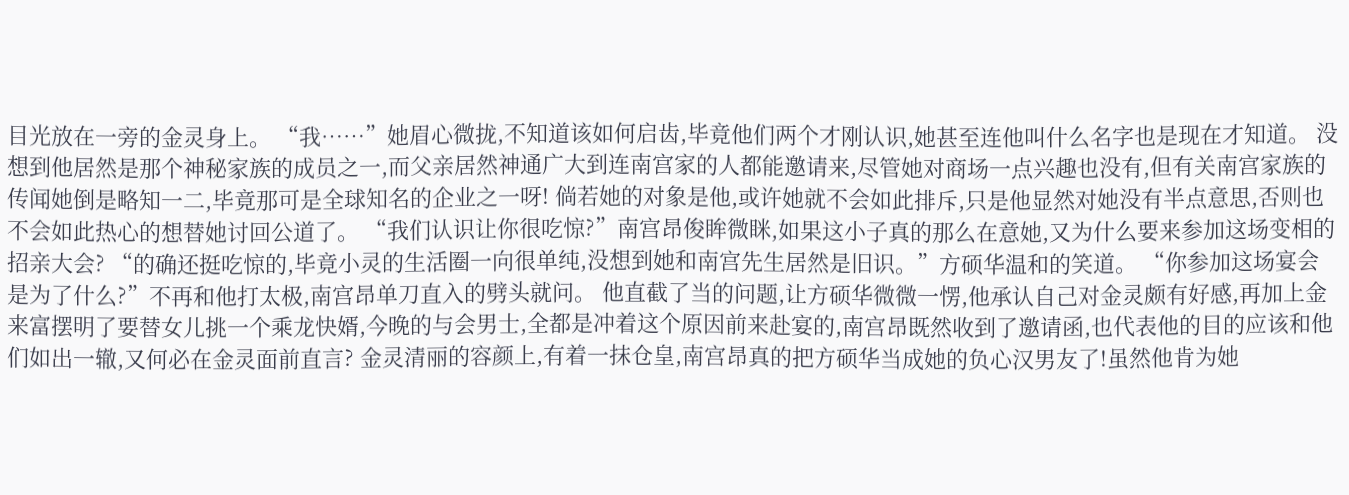目光放在一旁的金灵身上。 “我……”她眉心微拢,不知道该如何启齿,毕竟他们两个才刚认识,她甚至连他叫什么名字也是现在才知道。 没想到他居然是那个神秘家族的成员之一,而父亲居然神通广大到连南宫家的人都能邀请来,尽管她对商场一点兴趣也没有,但有关南宫家族的传闻她倒是略知一二,毕竟那可是全球知名的企业之一呀! 倘若她的对象是他,或许她就不会如此排斥,只是他显然对她没有半点意思,否则也不会如此热心的想替她讨回公道了。 “我们认识让你很吃惊?”南宫昂俊眸微眯,如果这小子真的那么在意她,又为什么要来参加这场变相的招亲大会? “的确还挺吃惊的,毕竟小灵的生活圈一向很单纯,没想到她和南宫先生居然是旧识。”方硕华温和的笑道。 “你参加这场宴会是为了什么?”不再和他打太极,南宫昂单刀直入的劈头就问。 他直截了当的问题,让方硕华微微一愣,他承认自己对金灵颇有好感,再加上金来富摆明了要替女儿挑一个乘龙快婿,今晚的与会男士,全都是冲着这个原因前来赴宴的,南宫昂既然收到了邀请函,也代表他的目的应该和他们如出一辙,又何必在金灵面前直言? 金灵清丽的容颜上,有着一抹仓皇,南宫昂真的把方硕华当成她的负心汉男友了!虽然他肯为她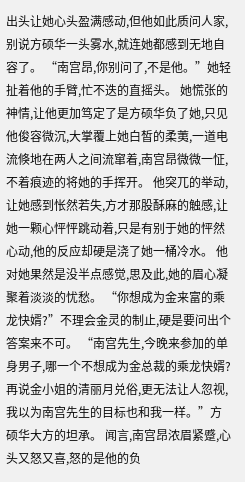出头让她心头盈满感动,但他如此质问人家,别说方硕华一头雾水,就连她都感到无地自容了。 “南宫昂,你别问了,不是他。”她轻扯着他的手臂,忙不迭的直摇头。 她慌张的神情,让他更加笃定了是方硕华负了她,只见他俊容微沉,大掌覆上她白皙的柔荑,一道电流倏地在两人之间流窜着,南宫昂微微一怔,不着痕迹的将她的手挥开。 他突兀的举动,让她感到怅然若失,方才那股酥麻的触感,让她一颗心怦怦跳动着,只是有别于她的怦然心动,他的反应却硬是浇了她一桶冷水。 他对她果然是没半点感觉,思及此,她的眉心凝聚着淡淡的忧愁。 “你想成为金来富的乘龙快婿?”不理会金灵的制止,硬是要问出个答案来不可。 “南宫先生,今晚来参加的单身男子,哪一个不想成为金总裁的乘龙快婿?再说金小姐的清丽月兑俗,更无法让人忽视,我以为南宫先生的目标也和我一样。”方硕华大方的坦承。 闻言,南宫昂浓眉紧蹙,心头又怒又喜,怒的是他的负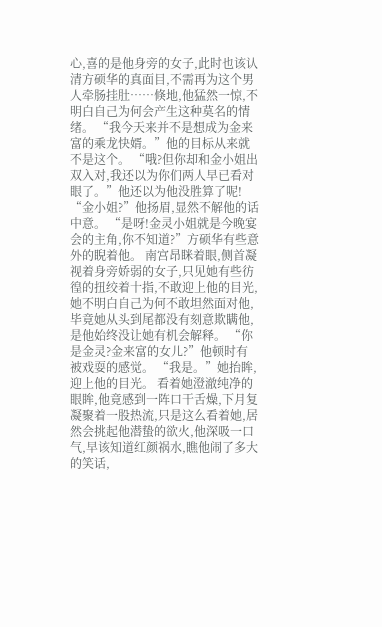心,喜的是他身旁的女子,此时也该认清方硕华的真面目,不需再为这个男人牵肠挂肚……倏地,他猛然一惊,不明白自己为何会产生这种莫名的情绪。 “我今天来并不是想成为金来富的乘龙快婿。”他的目标从来就不是这个。 “哦?但你却和金小姐出双入对,我还以为你们两人早已看对眼了。”他还以为他没胜算了呢! “金小姐?”他扬眉,显然不解他的话中意。 “是呀!金灵小姐就是今晚宴会的主角,你不知道?”方硕华有些意外的睨着他。 南宫昂眯着眼,侧首凝视着身旁娇弱的女子,只见她有些彷徨的扭绞着十指,不敢迎上他的目光,她不明白自己为何不敢坦然面对他,毕竟她从头到尾都没有刻意欺瞒他,是他始终没让她有机会解释。 “你是金灵?金来富的女儿?”他顿时有被戏耍的感觉。 “我是。”她抬眸,迎上他的目光。 看着她澄澈纯净的眼眸,他竟感到一阵口干舌燥,下月复凝聚着一股热流,只是这么看着她,居然会挑起他潜蛰的欲火,他深吸一口气,早该知道红颜祸水,瞧他闹了多大的笑话,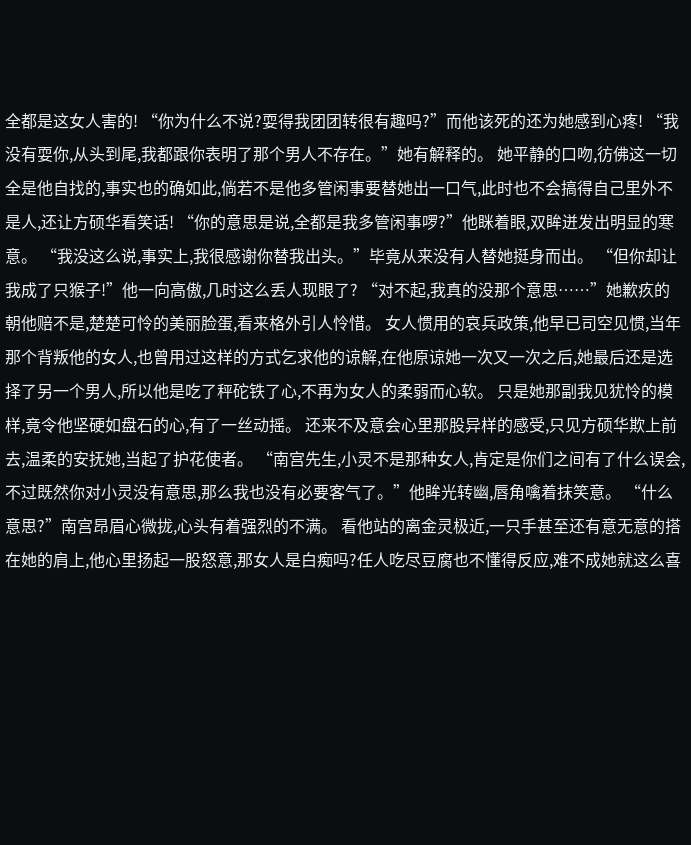全都是这女人害的! “你为什么不说?耍得我团团转很有趣吗?”而他该死的还为她感到心疼! “我没有耍你,从头到尾,我都跟你表明了那个男人不存在。”她有解释的。 她平静的口吻,彷佛这一切全是他自找的,事实也的确如此,倘若不是他多管闲事要替她出一口气,此时也不会搞得自己里外不是人,还让方硕华看笑话! “你的意思是说,全都是我多管闲事啰?”他眯着眼,双眸迸发出明显的寒意。 “我没这么说,事实上,我很感谢你替我出头。”毕竟从来没有人替她挺身而出。 “但你却让我成了只猴子!”他一向高傲,几时这么丢人现眼了? “对不起,我真的没那个意思……”她歉疚的朝他赔不是,楚楚可怜的美丽脸蛋,看来格外引人怜惜。 女人惯用的哀兵政策,他早已司空见惯,当年那个背叛他的女人,也曾用过这样的方式乞求他的谅解,在他原谅她一次又一次之后,她最后还是选择了另一个男人,所以他是吃了秤砣铁了心,不再为女人的柔弱而心软。 只是她那副我见犹怜的模样,竟令他坚硬如盘石的心,有了一丝动摇。 还来不及意会心里那股异样的感受,只见方硕华欺上前去,温柔的安抚她,当起了护花使者。 “南宫先生,小灵不是那种女人,肯定是你们之间有了什么误会,不过既然你对小灵没有意思,那么我也没有必要客气了。”他眸光转幽,唇角噙着抹笑意。 “什么意思?”南宫昂眉心微拢,心头有着强烈的不满。 看他站的离金灵极近,一只手甚至还有意无意的搭在她的肩上,他心里扬起一股怒意,那女人是白痴吗?任人吃尽豆腐也不懂得反应,难不成她就这么喜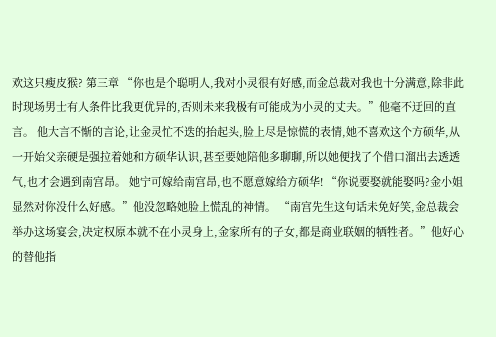欢这只瘦皮猴? 第三章 “你也是个聪明人,我对小灵很有好感,而金总裁对我也十分满意,除非此时现场男士有人条件比我更优异的,否则未来我极有可能成为小灵的丈夫。”他毫不迂回的直言。 他大言不惭的言论,让金灵忙不迭的抬起头,脸上尽是惊慌的表情,她不喜欢这个方硕华,从一开始父亲硬是强拉着她和方硕华认识,甚至要她陪他多聊聊,所以她便找了个借口溜出去透透气,也才会遇到南宫昂。 她宁可嫁给南宫昂,也不愿意嫁给方硕华! “你说要娶就能娶吗?金小姐显然对你没什么好感。”他没忽略她脸上慌乱的神情。 “南宫先生这句话未免好笑,金总裁会举办这场宴会,决定权原本就不在小灵身上,金家所有的子女,都是商业联姻的牺牲者。”他好心的替他指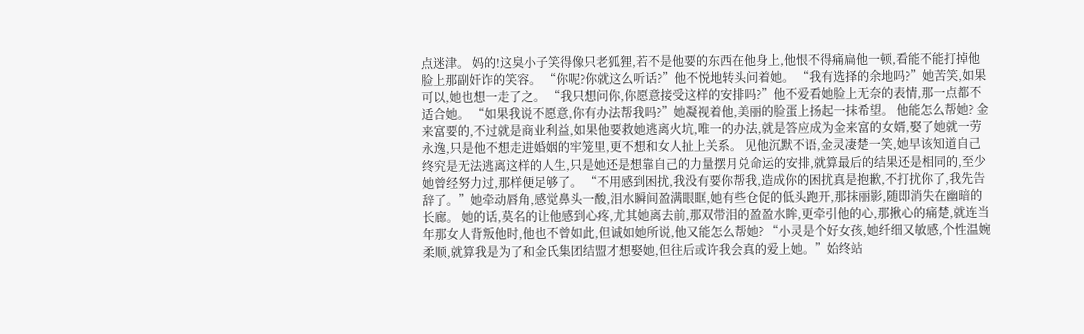点迷津。 妈的!这臭小子笑得像只老狐狸,若不是他要的东西在他身上,他恨不得痛扁他一顿,看能不能打掉他脸上那副奸诈的笑容。 “你呢?你就这么听话?”他不悦地转头问着她。 “我有选择的余地吗?”她苦笑,如果可以,她也想一走了之。 “我只想问你,你愿意接受这样的安排吗?”他不爱看她脸上无奈的表情,那一点都不适合她。 “如果我说不愿意,你有办法帮我吗?”她凝视着他,美丽的脸蛋上扬起一抹希望。 他能怎么帮她? 金来富要的,不过就是商业利益,如果他要救她逃离火坑,唯一的办法,就是答应成为金来富的女婿,娶了她就一劳永逸,只是他不想走进婚姻的牢笼里,更不想和女人扯上关系。 见他沉默不语,金灵凄楚一笑,她早该知道自己终究是无法逃离这样的人生,只是她还是想靠自己的力量摆月兑命运的安排,就算最后的结果还是相同的,至少她曾经努力过,那样便足够了。 “不用感到困扰,我没有要你帮我,造成你的困扰真是抱歉,不打扰你了,我先告辞了。”她牵动唇角,感觉鼻头一酸,泪水瞬间盈满眼眶,她有些仓促的低头跑开,那抹丽影,随即消失在幽暗的长廊。 她的话,莫名的让他感到心疼,尤其她离去前,那双带泪的盈盈水眸,更牵引他的心,那揪心的痛楚,就连当年那女人背叛他时,他也不曾如此,但诚如她所说,他又能怎么帮她? “小灵是个好女孩,她纤细又敏感,个性温婉柔顺,就算我是为了和金氏集团结盟才想娶她,但往后或许我会真的爱上她。”始终站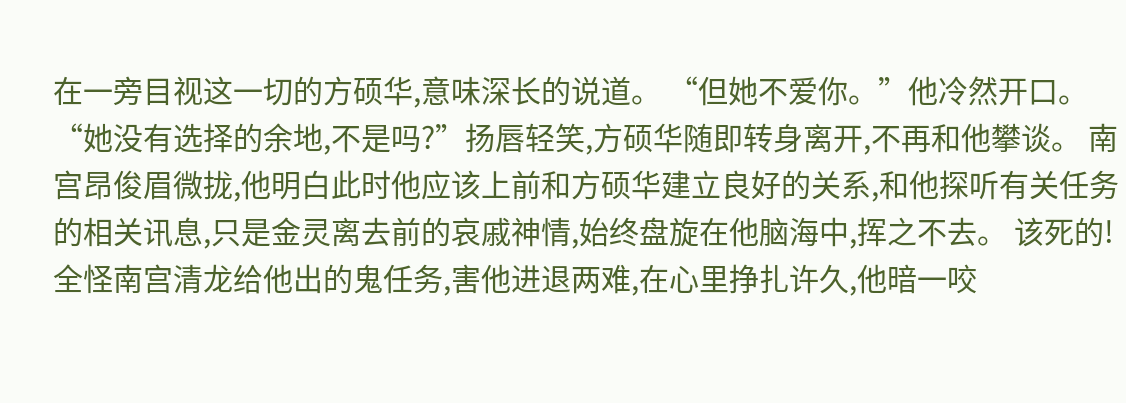在一旁目视这一切的方硕华,意味深长的说道。 “但她不爱你。”他冷然开口。 “她没有选择的余地,不是吗?”扬唇轻笑,方硕华随即转身离开,不再和他攀谈。 南宫昂俊眉微拢,他明白此时他应该上前和方硕华建立良好的关系,和他探听有关任务的相关讯息,只是金灵离去前的哀戚神情,始终盘旋在他脑海中,挥之不去。 该死的!全怪南宫清龙给他出的鬼任务,害他进退两难,在心里挣扎许久,他暗一咬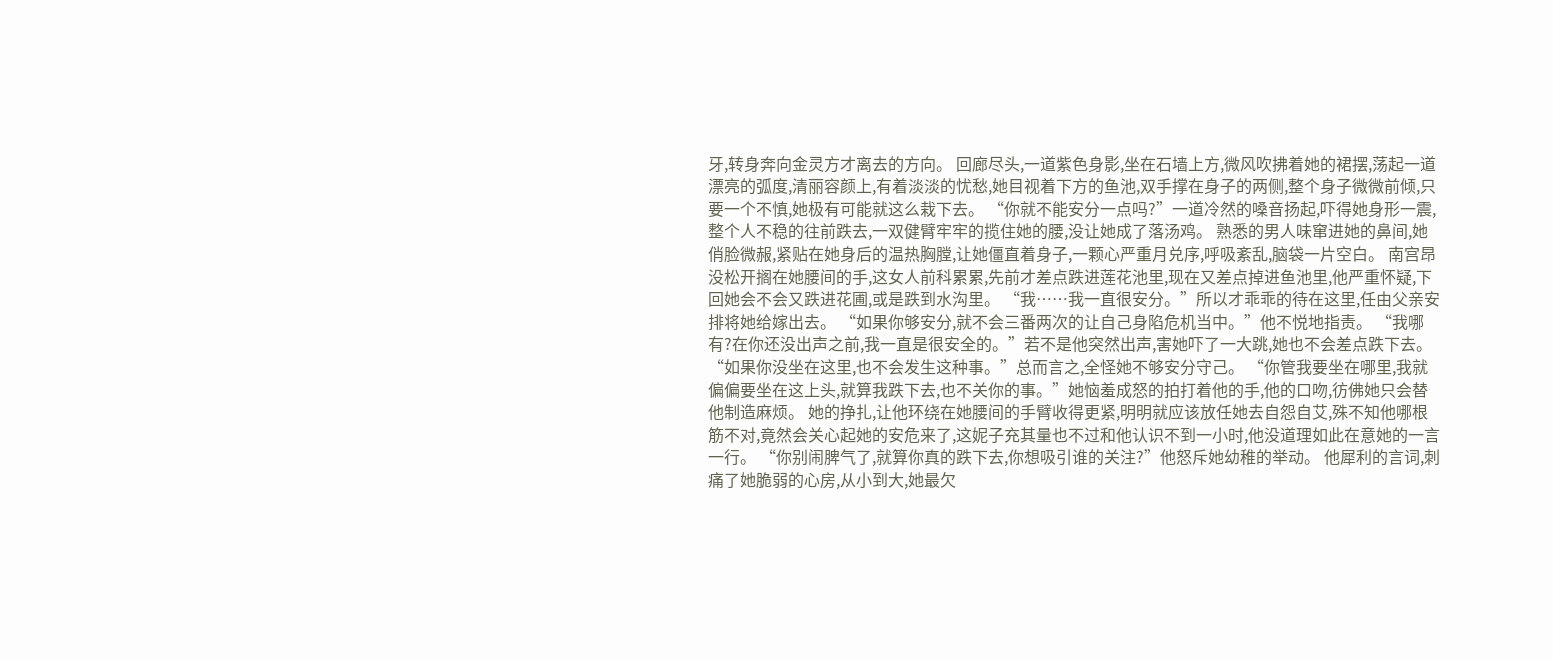牙,转身奔向金灵方才离去的方向。 回廊尽头,一道紫色身影,坐在石墙上方,微风吹拂着她的裙摆,荡起一道漂亮的弧度,清丽容颜上,有着淡淡的忧愁,她目视着下方的鱼池,双手撑在身子的两侧,整个身子微微前倾,只要一个不慎,她极有可能就这么栽下去。 “你就不能安分一点吗?”一道冷然的嗓音扬起,吓得她身形一震,整个人不稳的往前跌去,一双健臂牢牢的揽住她的腰,没让她成了落汤鸡。 熟悉的男人味窜进她的鼻间,她俏脸微赧,紧贴在她身后的温热胸膛,让她僵直着身子,一颗心严重月兑序,呼吸紊乱,脑袋一片空白。 南宫昂没松开搁在她腰间的手,这女人前科累累,先前才差点跌进莲花池里,现在又差点掉进鱼池里,他严重怀疑,下回她会不会又跌进花圃,或是跌到水沟里。 “我……我一直很安分。”所以才乖乖的待在这里,任由父亲安排将她给嫁出去。 “如果你够安分,就不会三番两次的让自己身陷危机当中。”他不悦地指责。 “我哪有?在你还没出声之前,我一直是很安全的。”若不是他突然出声,害她吓了一大跳,她也不会差点跌下去。 “如果你没坐在这里,也不会发生这种事。”总而言之,全怪她不够安分守己。 “你管我要坐在哪里,我就偏偏要坐在这上头,就算我跌下去,也不关你的事。”她恼羞成怒的拍打着他的手,他的口吻,彷佛她只会替他制造麻烦。 她的挣扎,让他环绕在她腰间的手臂收得更紧,明明就应该放任她去自怨自艾,殊不知他哪根筋不对,竟然会关心起她的安危来了,这妮子充其量也不过和他认识不到一小时,他没道理如此在意她的一言一行。 “你别闹脾气了,就算你真的跌下去,你想吸引谁的关注?”他怒斥她幼稚的举动。 他犀利的言词,刺痛了她脆弱的心房,从小到大,她最欠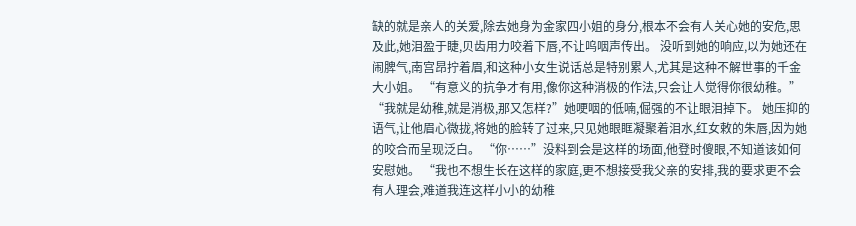缺的就是亲人的关爱,除去她身为金家四小姐的身分,根本不会有人关心她的安危,思及此,她泪盈于睫,贝齿用力咬着下唇,不让呜咽声传出。 没听到她的响应,以为她还在闹脾气,南宫昂拧着眉,和这种小女生说话总是特别累人,尤其是这种不解世事的千金大小姐。 “有意义的抗争才有用,像你这种消极的作法,只会让人觉得你很幼稚。” “我就是幼稚,就是消极,那又怎样?”她哽咽的低喃,倔强的不让眼泪掉下。 她压抑的语气,让他眉心微拢,将她的脸转了过来,只见她眼眶凝聚着泪水,红女敕的朱唇,因为她的咬合而呈现泛白。 “你……”没料到会是这样的场面,他登时傻眼,不知道该如何安慰她。 “我也不想生长在这样的家庭,更不想接受我父亲的安排,我的要求更不会有人理会,难道我连这样小小的幼稚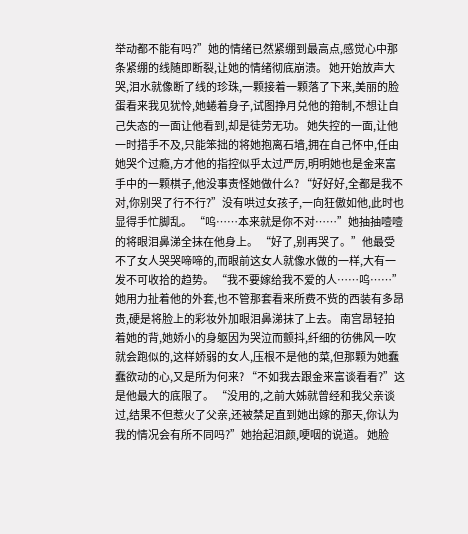举动都不能有吗?”她的情绪已然紧绷到最高点,感觉心中那条紧绷的线随即断裂,让她的情绪彻底崩溃。 她开始放声大哭,泪水就像断了线的珍珠,一颗接着一颗落了下来,美丽的脸蛋看来我见犹怜,她蜷着身子,试图挣月兑他的箝制,不想让自己失态的一面让他看到,却是徒劳无功。 她失控的一面,让他一时措手不及,只能笨拙的将她抱离石墙,拥在自己怀中,任由她哭个过瘾,方才他的指控似乎太过严厉,明明她也是金来富手中的一颗棋子,他没事责怪她做什么? “好好好,全都是我不对,你别哭了行不行?”没有哄过女孩子,一向狂傲如他,此时也显得手忙脚乱。 “呜……本来就是你不对……”她抽抽噎噎的将眼泪鼻涕全抹在他身上。 “好了,别再哭了。”他最受不了女人哭哭啼啼的,而眼前这女人就像水做的一样,大有一发不可收拾的趋势。 “我不要嫁给我不爱的人……呜……”她用力扯着他的外套,也不管那套看来所费不赀的西装有多昂贵,硬是将脸上的彩妆外加眼泪鼻涕抹了上去。 南宫昂轻拍着她的背,她娇小的身躯因为哭泣而颤抖,纤细的彷佛风一吹就会跑似的,这样娇弱的女人,压根不是他的菜,但那颗为她蠢蠢欲动的心,又是所为何来? “不如我去跟金来富谈看看?”这是他最大的底限了。 “没用的,之前大姊就曾经和我父亲谈过,结果不但惹火了父亲,还被禁足直到她出嫁的那天,你认为我的情况会有所不同吗?”她抬起泪颜,哽咽的说道。 她脸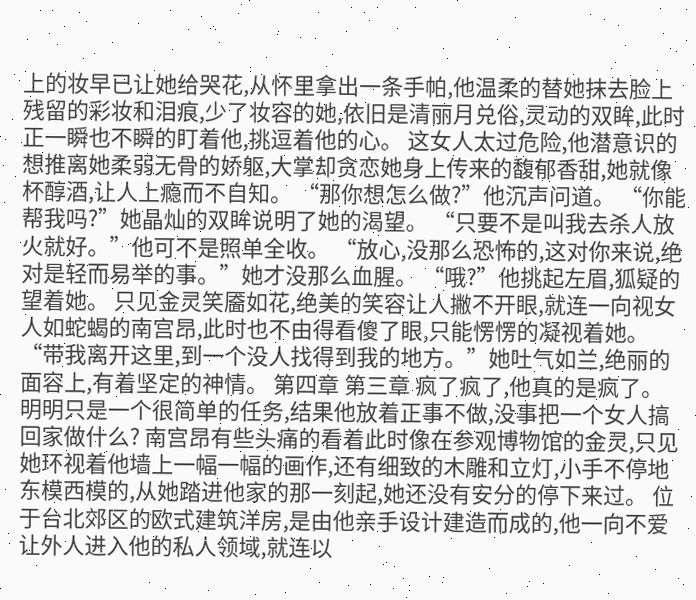上的妆早已让她给哭花,从怀里拿出一条手帕,他温柔的替她抹去脸上残留的彩妆和泪痕,少了妆容的她,依旧是清丽月兑俗,灵动的双眸,此时正一瞬也不瞬的盯着他,挑逗着他的心。 这女人太过危险,他潜意识的想推离她柔弱无骨的娇躯,大掌却贪恋她身上传来的馥郁香甜,她就像杯醇酒,让人上瘾而不自知。 “那你想怎么做?”他沉声问道。 “你能帮我吗?”她晶灿的双眸说明了她的渴望。 “只要不是叫我去杀人放火就好。”他可不是照单全收。 “放心,没那么恐怖的,这对你来说,绝对是轻而易举的事。”她才没那么血腥。 “哦?”他挑起左眉,狐疑的望着她。 只见金灵笑靥如花,绝美的笑容让人撇不开眼,就连一向视女人如蛇蝎的南宫昂,此时也不由得看傻了眼,只能愣愣的凝视着她。 “带我离开这里,到一个没人找得到我的地方。”她吐气如兰,绝丽的面容上,有着坚定的神情。 第四章 第三章 疯了疯了,他真的是疯了。 明明只是一个很简单的任务,结果他放着正事不做,没事把一个女人搞回家做什么? 南宫昂有些头痛的看着此时像在参观博物馆的金灵,只见她环视着他墙上一幅一幅的画作,还有细致的木雕和立灯,小手不停地东模西模的,从她踏进他家的那一刻起,她还没有安分的停下来过。 位于台北郊区的欧式建筑洋房,是由他亲手设计建造而成的,他一向不爱让外人进入他的私人领域,就连以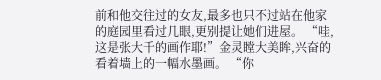前和他交往过的女友,最多也只不过站在他家的庭园里看过几眼,更别提让她们进屋。 “哇,这是张大千的画作耶!”金灵瞠大美眸,兴奋的看着墙上的一幅水墨画。 “你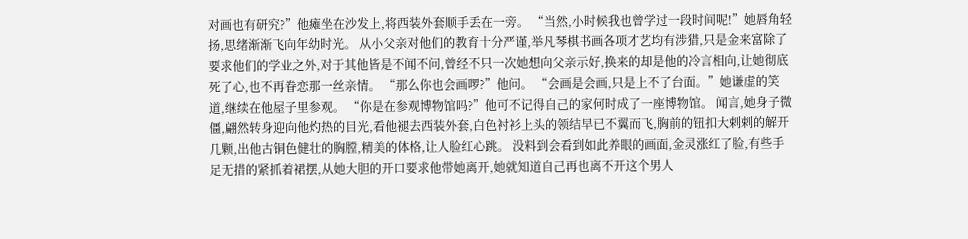对画也有研究?”他瘫坐在沙发上,将西装外套顺手丢在一旁。 “当然,小时候我也曾学过一段时间呢!”她唇角轻扬,思绪渐渐飞向年幼时光。 从小父亲对他们的教育十分严谨,举凡琴棋书画各项才艺均有涉猎,只是金来富除了要求他们的学业之外,对于其他皆是不闻不问,曾经不只一次她想向父亲示好,换来的却是他的冷言相向,让她彻底死了心,也不再眷恋那一丝亲情。 “那么你也会画啰?”他问。 “会画是会画,只是上不了台面。”她谦虚的笑道,继续在他屋子里参观。 “你是在参观博物馆吗?”他可不记得自己的家何时成了一座博物馆。 闻言,她身子微僵,翩然转身迎向他灼热的目光,看他褪去西装外套,白色衬衫上头的领结早已不翼而飞,胸前的钮扣大剌剌的解开几颗,出他古铜色健壮的胸膛,精美的体格,让人脸红心跳。 没料到会看到如此养眼的画面,金灵涨红了脸,有些手足无措的紧抓着裙摆,从她大胆的开口要求他带她离开,她就知道自己再也离不开这个男人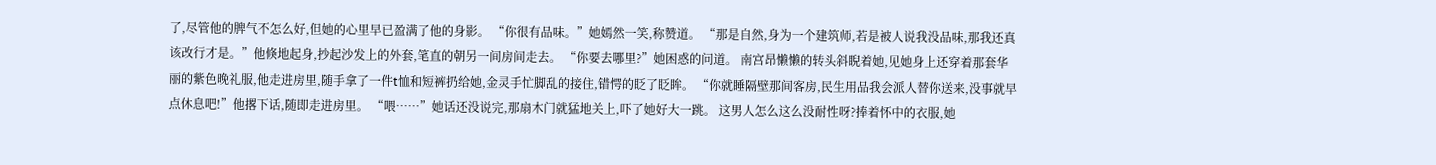了,尽管他的脾气不怎么好,但她的心里早已盈满了他的身影。 “你很有品味。”她嫣然一笑,称赞道。 “那是自然,身为一个建筑师,若是被人说我没品味,那我还真该改行才是。”他倏地起身,抄起沙发上的外套,笔直的朝另一间房间走去。 “你要去哪里?”她困惑的问道。 南宫昂懒懒的转头斜睨着她,见她身上还穿着那套华丽的紫色晚礼服,他走进房里,随手拿了一件t恤和短裤扔给她,金灵手忙脚乱的接住,错愕的眨了眨眸。 “你就睡隔壁那间客房,民生用品我会派人替你送来,没事就早点休息吧!”他撂下话,随即走进房里。 “喂……”她话还没说完,那扇木门就猛地关上,吓了她好大一跳。 这男人怎么这么没耐性呀?捧着怀中的衣服,她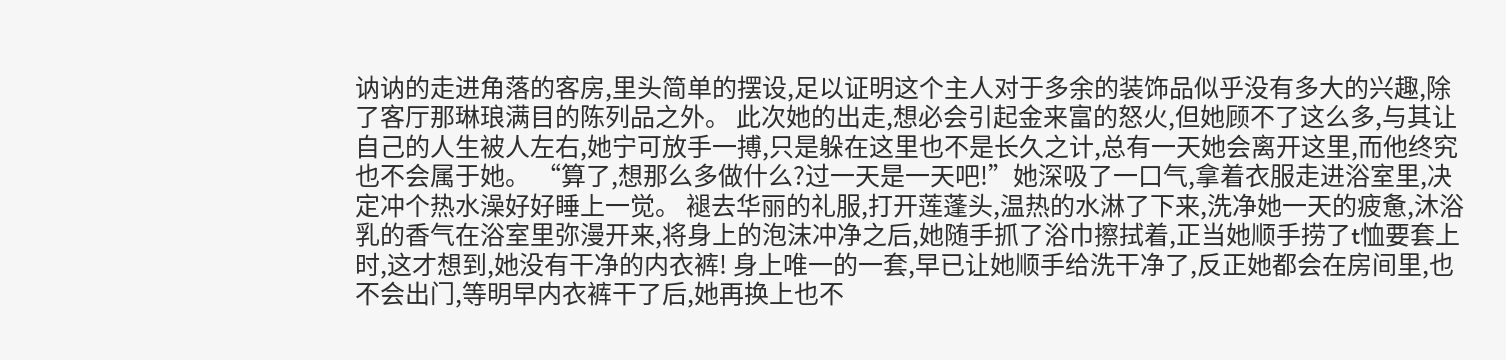讷讷的走进角落的客房,里头简单的摆设,足以证明这个主人对于多余的装饰品似乎没有多大的兴趣,除了客厅那琳琅满目的陈列品之外。 此次她的出走,想必会引起金来富的怒火,但她顾不了这么多,与其让自己的人生被人左右,她宁可放手一搏,只是躲在这里也不是长久之计,总有一天她会离开这里,而他终究也不会属于她。 “算了,想那么多做什么?过一天是一天吧!”她深吸了一口气,拿着衣服走进浴室里,决定冲个热水澡好好睡上一觉。 褪去华丽的礼服,打开莲蓬头,温热的水淋了下来,洗净她一天的疲惫,沐浴乳的香气在浴室里弥漫开来,将身上的泡沫冲净之后,她随手抓了浴巾擦拭着,正当她顺手捞了t恤要套上时,这才想到,她没有干净的内衣裤! 身上唯一的一套,早已让她顺手给洗干净了,反正她都会在房间里,也不会出门,等明早内衣裤干了后,她再换上也不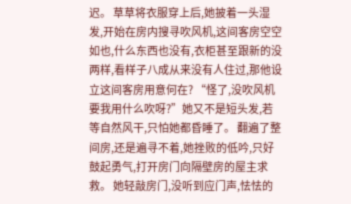迟。 草草将衣服穿上后,她披着一头湿发,开始在房内搜寻吹风机,这间客房空空如也,什么东西也没有,衣柜甚至跟新的没两样,看样子八成从来没有人住过,那他设立这间客房用意何在? “怪了,没吹风机要我用什么吹呀?”她又不是短头发,若等自然风干,只怕她都昏睡了。 翻遍了整间房,还是遍寻不着,她挫败的低吟,只好鼓起勇气,打开房门向隔壁房的屋主求救。 她轻敲房门,没听到应门声,怯怯的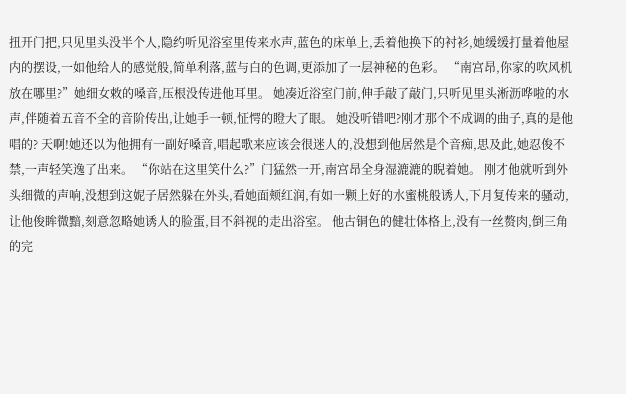扭开门把,只见里头没半个人,隐约听见浴室里传来水声,蓝色的床单上,丢着他换下的衬衫,她缓缓打量着他屋内的摆设,一如他给人的感觉般,简单利落,蓝与白的色调,更添加了一层神秘的色彩。 “南宫昂,你家的吹风机放在哪里?”她细女敕的嗓音,压根没传进他耳里。 她凑近浴室门前,伸手敲了敲门,只听见里头淅沥哗啦的水声,伴随着五音不全的音阶传出,让她手一顿,怔愕的瞪大了眼。 她没听错吧?刚才那个不成调的曲子,真的是他唱的? 天啊!她还以为他拥有一副好嗓音,唱起歌来应该会很迷人的,没想到他居然是个音痴,思及此,她忍俊不禁,一声轻笑逸了出来。 “你站在这里笑什么?”门猛然一开,南宫昂全身湿漉漉的睨着她。 刚才他就听到外头细微的声响,没想到这妮子居然躲在外头,看她面颊红润,有如一颗上好的水蜜桃般诱人,下月复传来的骚动,让他俊眸微黯,刻意忽略她诱人的脸蛋,目不斜视的走出浴室。 他古铜色的健壮体格上,没有一丝赘肉,倒三角的完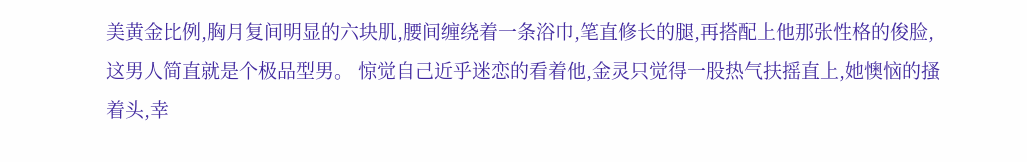美黄金比例,胸月复间明显的六块肌,腰间缠绕着一条浴巾,笔直修长的腿,再搭配上他那张性格的俊脸,这男人简直就是个极品型男。 惊觉自己近乎迷恋的看着他,金灵只觉得一股热气扶摇直上,她懊恼的搔着头,幸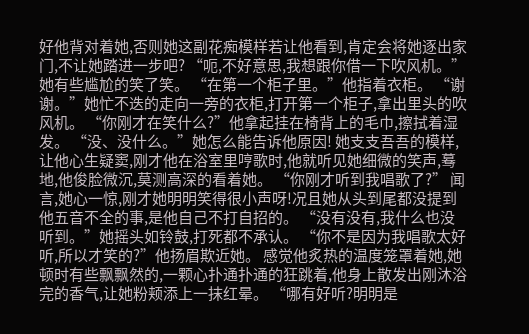好他背对着她,否则她这副花痴模样若让他看到,肯定会将她逐出家门,不让她踏进一步吧? “呃,不好意思,我想跟你借一下吹风机。”她有些尴尬的笑了笑。 “在第一个柜子里。”他指着衣柜。 “谢谢。”她忙不迭的走向一旁的衣柜,打开第一个柜子,拿出里头的吹风机。 “你刚才在笑什么?”他拿起挂在椅背上的毛巾,擦拭着湿发。 “没、没什么。”她怎么能告诉他原因! 她支支吾吾的模样,让他心生疑窦,刚才他在浴室里哼歌时,他就听见她细微的笑声,蓦地,他俊脸微沉,莫测高深的看着她。 “你刚才听到我唱歌了?” 闻言,她心一惊,刚才她明明笑得很小声呀!况且她从头到尾都没提到他五音不全的事,是他自己不打自招的。 “没有没有,我什么也没听到。”她摇头如铃鼓,打死都不承认。 “你不是因为我唱歌太好听,所以才笑的?”他扬眉欺近她。 感觉他炙热的温度笼罩着她,她顿时有些飘飘然的,一颗心扑通扑通的狂跳着,他身上散发出刚沐浴完的香气,让她粉颊添上一抹红晕。 “哪有好听?明明是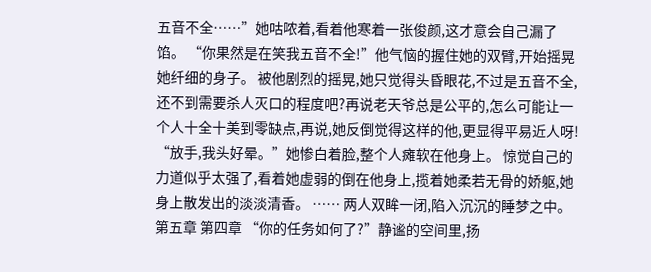五音不全……”她咕哝着,看着他寒着一张俊颜,这才意会自己漏了馅。 “你果然是在笑我五音不全!”他气恼的握住她的双臂,开始摇晃她纤细的身子。 被他剧烈的摇晃,她只觉得头昏眼花,不过是五音不全,还不到需要杀人灭口的程度吧?再说老天爷总是公平的,怎么可能让一个人十全十美到零缺点,再说,她反倒觉得这样的他,更显得平易近人呀! “放手,我头好晕。”她惨白着脸,整个人瘫软在他身上。 惊觉自己的力道似乎太强了,看着她虚弱的倒在他身上,揽着她柔若无骨的娇躯,她身上散发出的淡淡清香。 …… 两人双眸一闭,陷入沉沉的睡梦之中。 第五章 第四章 “你的任务如何了?”静谧的空间里,扬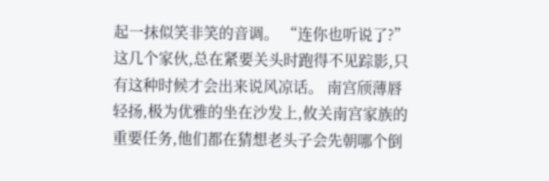起一抹似笑非笑的音调。 “连你也听说了?”这几个家伙,总在紧要关头时跑得不见踪影,只有这种时候才会出来说风凉话。 南宫颀薄唇轻扬,极为优雅的坐在沙发上,攸关南宫家族的重要任务,他们都在猜想老头子会先朝哪个倒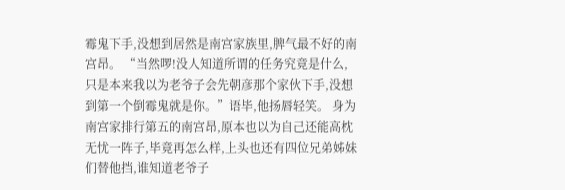霉鬼下手,没想到居然是南宫家族里,脾气最不好的南宫昂。 “当然啰!没人知道所谓的任务究竟是什么,只是本来我以为老爷子会先朝彦那个家伙下手,没想到第一个倒霉鬼就是你。”语毕,他扬唇轻笑。 身为南宫家排行第五的南宫昂,原本也以为自己还能高枕无忧一阵子,毕竟再怎么样,上头也还有四位兄弟姊妹们替他挡,谁知道老爷子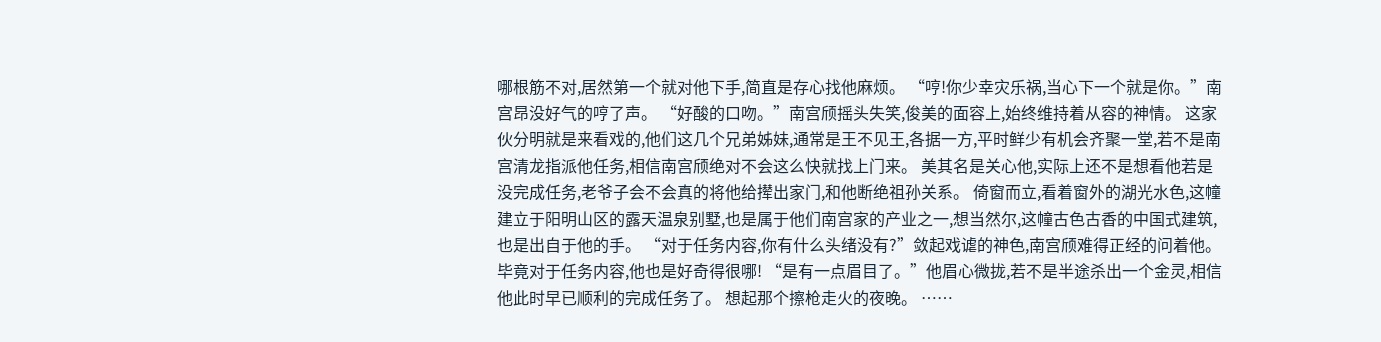哪根筋不对,居然第一个就对他下手,简直是存心找他麻烦。 “哼!你少幸灾乐祸,当心下一个就是你。”南宫昂没好气的哼了声。 “好酸的口吻。”南宫颀摇头失笑,俊美的面容上,始终维持着从容的神情。 这家伙分明就是来看戏的,他们这几个兄弟姊妹,通常是王不见王,各据一方,平时鲜少有机会齐聚一堂,若不是南宫清龙指派他任务,相信南宫颀绝对不会这么快就找上门来。 美其名是关心他,实际上还不是想看他若是没完成任务,老爷子会不会真的将他给撵出家门,和他断绝祖孙关系。 倚窗而立,看着窗外的湖光水色,这幢建立于阳明山区的露天温泉别墅,也是属于他们南宫家的产业之一,想当然尔,这幢古色古香的中国式建筑,也是出自于他的手。 “对于任务内容,你有什么头绪没有?”敛起戏谑的神色,南宫颀难得正经的问着他。 毕竟对于任务内容,他也是好奇得很哪! “是有一点眉目了。”他眉心微拢,若不是半途杀出一个金灵,相信他此时早已顺利的完成任务了。 想起那个擦枪走火的夜晚。 ……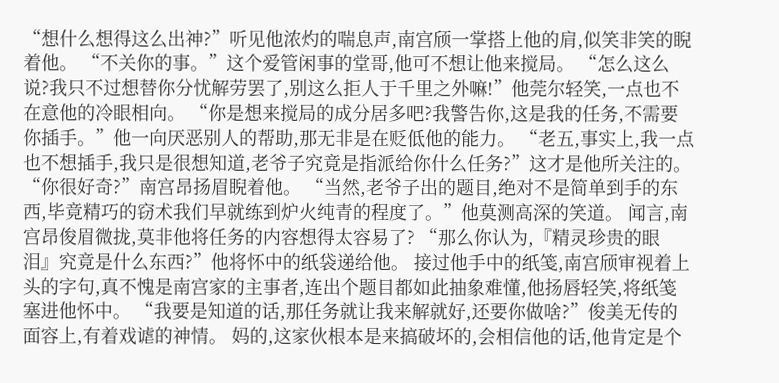“想什么想得这么出神?”听见他浓灼的喘息声,南宫颀一掌搭上他的肩,似笑非笑的睨着他。 “不关你的事。”这个爱管闲事的堂哥,他可不想让他来搅局。 “怎么这么说?我只不过想替你分忧解劳罢了,别这么拒人于千里之外嘛!”他莞尔轻笑,一点也不在意他的冷眼相向。 “你是想来搅局的成分居多吧?我警告你,这是我的任务,不需要你插手。”他一向厌恶别人的帮助,那无非是在贬低他的能力。 “老五,事实上,我一点也不想插手,我只是很想知道,老爷子究竟是指派给你什么任务?”这才是他所关注的。 “你很好奇?”南宫昂扬眉睨着他。 “当然,老爷子出的题目,绝对不是简单到手的东西,毕竟精巧的窃术我们早就练到炉火纯青的程度了。”他莫测高深的笑道。 闻言,南宫昂俊眉微拢,莫非他将任务的内容想得太容易了? “那么你认为,『精灵珍贵的眼泪』究竟是什么东西?”他将怀中的纸袋递给他。 接过他手中的纸笺,南宫颀审视着上头的字句,真不愧是南宫家的主事者,连出个题目都如此抽象难懂,他扬唇轻笑,将纸笺塞进他怀中。 “我要是知道的话,那任务就让我来解就好,还要你做啥?”俊美无传的面容上,有着戏谑的神情。 妈的,这家伙根本是来搞破坏的,会相信他的话,他肯定是个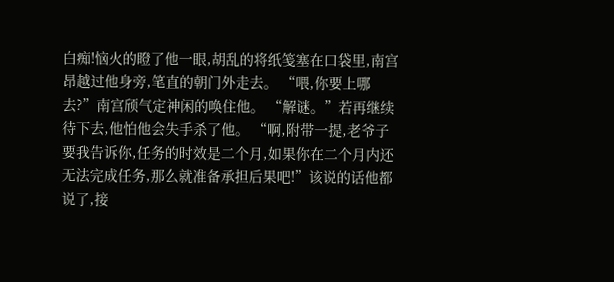白痴!恼火的瞪了他一眼,胡乱的将纸笺塞在口袋里,南宫昂越过他身旁,笔直的朝门外走去。 “喂,你要上哪去?”南宫颀气定神闲的唤住他。 “解谜。”若再继续待下去,他怕他会失手杀了他。 “啊,附带一提,老爷子要我告诉你,任务的时效是二个月,如果你在二个月内还无法完成任务,那么就准备承担后果吧!”该说的话他都说了,接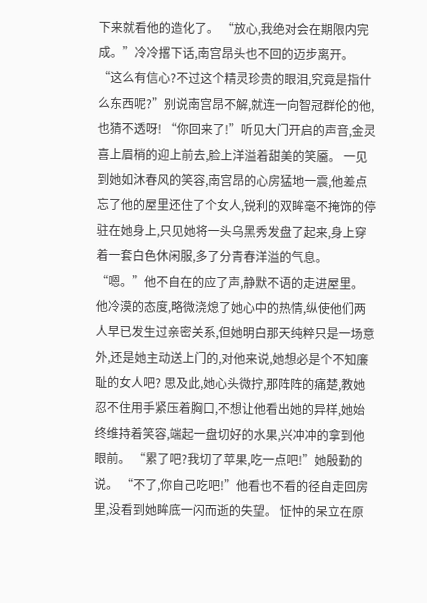下来就看他的造化了。 “放心,我绝对会在期限内完成。”冷冷撂下话,南宫昂头也不回的迈步离开。 “这么有信心?不过这个精灵珍贵的眼泪,究竟是指什么东西呢?”别说南宫昂不解,就连一向智冠群伦的他,也猜不透呀! “你回来了!”听见大门开启的声音,金灵喜上眉梢的迎上前去,脸上洋溢着甜美的笑靥。 一见到她如沐春风的笑容,南宫昂的心房猛地一震,他差点忘了他的屋里还住了个女人,锐利的双眸毫不掩饰的停驻在她身上,只见她将一头乌黑秀发盘了起来,身上穿着一套白色休闲服,多了分青春洋溢的气息。 “嗯。”他不自在的应了声,静默不语的走进屋里。 他冷漠的态度,略微浇熄了她心中的热情,纵使他们两人早已发生过亲密关系,但她明白那天纯粹只是一场意外,还是她主动送上门的,对他来说,她想必是个不知廉耻的女人吧? 思及此,她心头微拧,那阵阵的痛楚,教她忍不住用手紧压着胸口,不想让他看出她的异样,她始终维持着笑容,端起一盘切好的水果,兴冲冲的拿到他眼前。 “累了吧?我切了苹果,吃一点吧!”她殷勤的说。 “不了,你自己吃吧!”他看也不看的径自走回房里,没看到她眸底一闪而逝的失望。 怔忡的呆立在原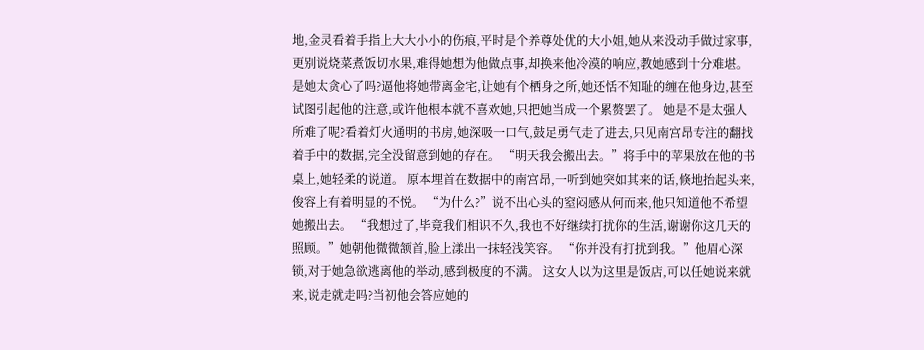地,金灵看着手指上大大小小的伤痕,平时是个养尊处优的大小姐,她从来没动手做过家事,更别说烧菜煮饭切水果,难得她想为他做点事,却换来他冷漠的响应,教她感到十分难堪。 是她太贪心了吗?逼他将她带离金宅,让她有个栖身之所,她还恬不知耻的缠在他身边,甚至试图引起他的注意,或许他根本就不喜欢她,只把她当成一个累赘罢了。 她是不是太强人所难了呢?看着灯火通明的书房,她深吸一口气,鼓足勇气走了进去,只见南宫昂专注的翻找着手中的数据,完全没留意到她的存在。 “明天我会搬出去。”将手中的苹果放在他的书桌上,她轻柔的说道。 原本埋首在数据中的南宫昂,一听到她突如其来的话,倏地抬起头来,俊容上有着明显的不悦。 “为什么?”说不出心头的窒闷感从何而来,他只知道他不希望她搬出去。 “我想过了,毕竟我们相识不久,我也不好继续打扰你的生活,谢谢你这几天的照顾。”她朝他微微颔首,脸上漾出一抹轻浅笑容。 “你并没有打扰到我。”他眉心深锁,对于她急欲逃离他的举动,感到极度的不满。 这女人以为这里是饭店,可以任她说来就来,说走就走吗?当初他会答应她的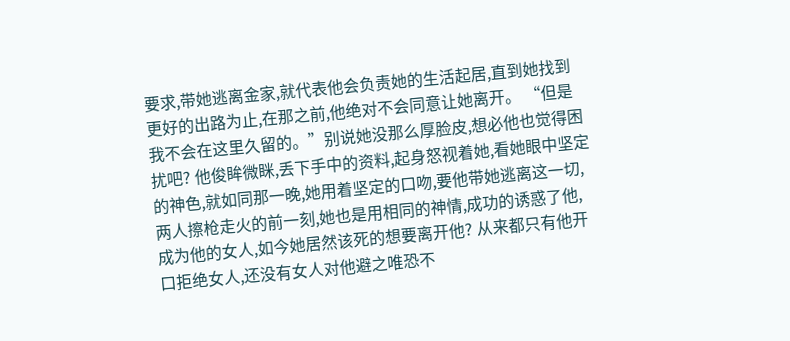要求,带她逃离金家,就代表他会负责她的生活起居,直到她找到更好的出路为止,在那之前,他绝对不会同意让她离开。 “但是我不会在这里久留的。”别说她没那么厚脸皮,想必他也觉得困扰吧? 他俊眸微眯,丢下手中的资料,起身怒视着她,看她眼中坚定的神色,就如同那一晚,她用着坚定的口吻,要他带她逃离这一切,两人擦枪走火的前一刻,她也是用相同的神情,成功的诱惑了他,成为他的女人,如今她居然该死的想要离开他? 从来都只有他开口拒绝女人,还没有女人对他避之唯恐不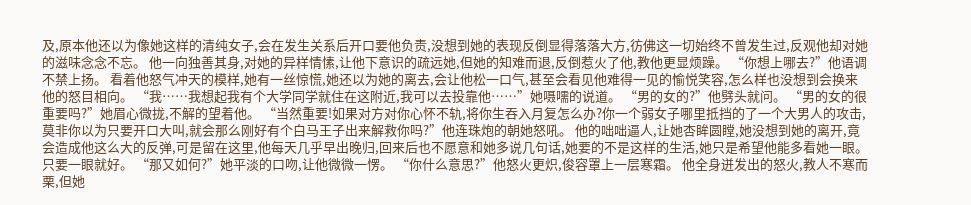及,原本他还以为像她这样的清纯女子,会在发生关系后开口要他负责,没想到她的表现反倒显得落落大方,彷佛这一切始终不曾发生过,反观他却对她的滋味念念不忘。 他一向独善其身,对她的异样情愫,让他下意识的疏远她,但她的知难而退,反倒惹火了他,教他更显烦躁。 “你想上哪去?”他语调不禁上扬。 看着他怒气冲天的模样,她有一丝惊慌,她还以为她的离去,会让他松一口气,甚至会看见他难得一见的愉悦笑容,怎么样也没想到会换来他的怒目相向。 “我……我想起我有个大学同学就住在这附近,我可以去投靠他……”她嗫嚅的说道。 “男的女的?”他劈头就问。 “男的女的很重要吗?”她眉心微拢,不解的望着他。 “当然重要!如果对方对你心怀不轨,将你生吞入月复怎么办?你一个弱女子哪里抵挡的了一个大男人的攻击,莫非你以为只要开口大叫,就会那么刚好有个白马王子出来解救你吗?”他连珠炮的朝她怒吼。 他的咄咄逼人,让她杏眸圆瞠,她没想到她的离开,竟会造成他这么大的反弹,可是留在这里,他每天几乎早出晚归,回来后也不愿意和她多说几句话,她要的不是这样的生活,她只是希望他能多看她一眼。 只要一眼就好。 “那又如何?”她平淡的口吻,让他微微一愣。 “你什么意思?”他怒火更炽,俊容罩上一层寒霜。 他全身迸发出的怒火,教人不寒而栗,但她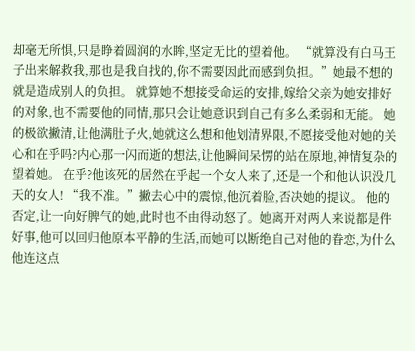却毫无所惧,只是睁着圆润的水眸,坚定无比的望着他。 “就算没有白马王子出来解救我,那也是我自找的,你不需要因此而感到负担。”她最不想的就是造成别人的负担。 就算她不想接受命运的安排,嫁给父亲为她安排好的对象,也不需要他的同情,那只会让她意识到自己有多么柔弱和无能。 她的极欲撇清,让他满肚子火,她就这么想和他划清界限,不愿接受他对她的关心和在乎吗?内心那一闪而逝的想法,让他瞬间呆愣的站在原地,神情复杂的望着她。 在乎?他该死的居然在乎起一个女人来了,还是一个和他认识没几天的女人! “我不准。”撇去心中的震惊,他沉着脸,否决她的提议。 他的否定,让一向好脾气的她,此时也不由得动怒了。她离开对两人来说都是件好事,他可以回归他原本平静的生活,而她可以断绝自己对他的眷恋,为什么他连这点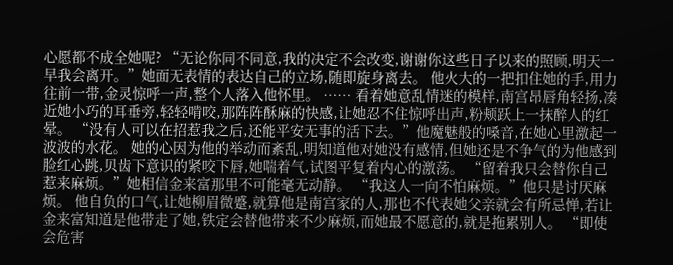心愿都不成全她呢? “无论你同不同意,我的决定不会改变,谢谢你这些日子以来的照顾,明天一早我会离开。”她面无表情的表达自己的立场,随即旋身离去。 他火大的一把扣住她的手,用力往前一带,金灵惊呼一声,整个人落入他怀里。 …… 看着她意乱情迷的模样,南宫昂唇角轻扬,凑近她小巧的耳垂旁,轻轻啃咬,那阵阵酥麻的快感,让她忍不住惊呼出声,粉颊跃上一抹醉人的红晕。 “没有人可以在招惹我之后,还能平安无事的活下去。”他魔魅般的嗓音,在她心里激起一波波的水花。 她的心因为他的举动而紊乱,明知道他对她没有感情,但她还是不争气的为他感到脸红心跳,贝齿下意识的紧咬下唇,她喘着气,试图平复着内心的激荡。 “留着我只会替你自己惹来麻烦。”她相信金来富那里不可能毫无动静。 “我这人一向不怕麻烦。”他只是讨厌麻烦。 他自负的口气,让她柳眉微蹙,就算他是南宫家的人,那也不代表她父亲就会有所忌惮,若让金来富知道是他带走了她,铁定会替他带来不少麻烦,而她最不愿意的,就是拖累别人。 “即使会危害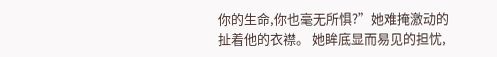你的生命,你也毫无所惧?”她难掩激动的扯着他的衣襟。 她眸底显而易见的担忧,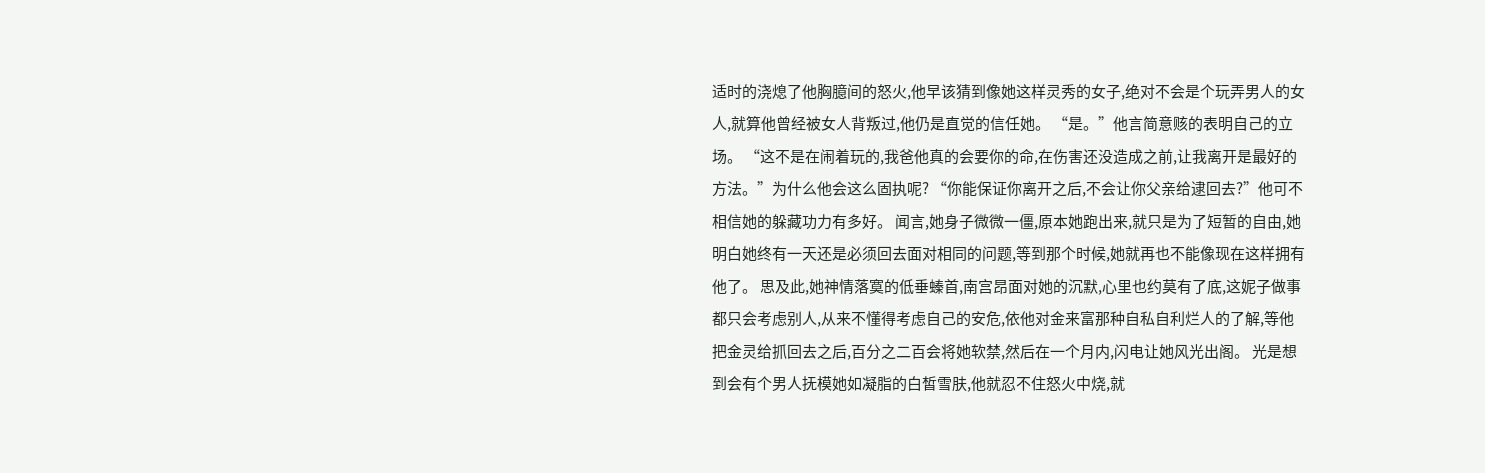适时的浇熄了他胸臆间的怒火,他早该猜到像她这样灵秀的女子,绝对不会是个玩弄男人的女人,就算他曾经被女人背叛过,他仍是直觉的信任她。 “是。”他言简意赅的表明自己的立场。 “这不是在闹着玩的,我爸他真的会要你的命,在伤害还没造成之前,让我离开是最好的方法。”为什么他会这么固执呢? “你能保证你离开之后,不会让你父亲给逮回去?”他可不相信她的躲藏功力有多好。 闻言,她身子微微一僵,原本她跑出来,就只是为了短暂的自由,她明白她终有一天还是必须回去面对相同的问题,等到那个时候,她就再也不能像现在这样拥有他了。 思及此,她神情落寞的低垂螓首,南宫昂面对她的沉默,心里也约莫有了底,这妮子做事都只会考虑别人,从来不懂得考虑自己的安危,依他对金来富那种自私自利烂人的了解,等他把金灵给抓回去之后,百分之二百会将她软禁,然后在一个月内,闪电让她风光出阁。 光是想到会有个男人抚模她如凝脂的白皙雪肤,他就忍不住怒火中烧,就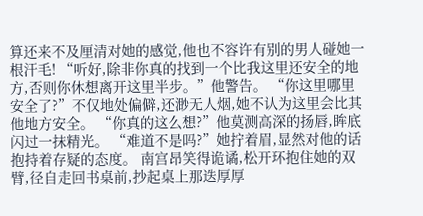算还来不及厘清对她的感觉,他也不容许有别的男人碰她一根汗毛! “听好,除非你真的找到一个比我这里还安全的地方,否则你休想离开这里半步。”他警告。 “你这里哪里安全了?”不仅地处偏僻,还渺无人烟,她不认为这里会比其他地方安全。 “你真的这么想?”他莫测高深的扬唇,眸底闪过一抹精光。 “难道不是吗?”她拧着眉,显然对他的话抱持着存疑的态度。 南宫昂笑得诡谲,松开环抱住她的双臂,径自走回书桌前,抄起桌上那迭厚厚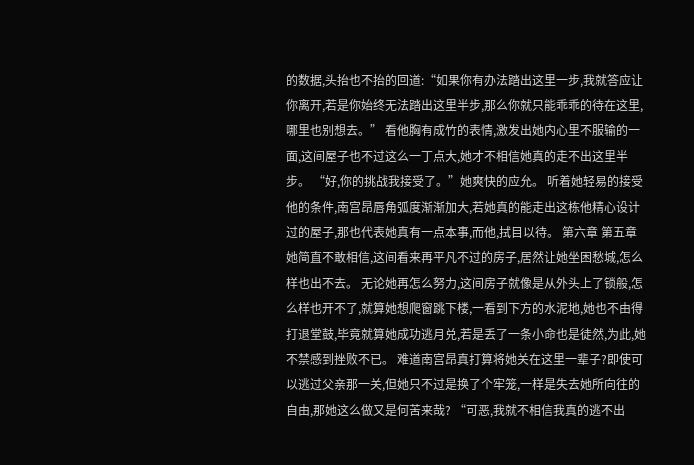的数据,头抬也不抬的回道:“如果你有办法踏出这里一步,我就答应让你离开,若是你始终无法踏出这里半步,那么你就只能乖乖的待在这里,哪里也别想去。” 看他胸有成竹的表情,激发出她内心里不服输的一面,这间屋子也不过这么一丁点大,她才不相信她真的走不出这里半步。 “好,你的挑战我接受了。”她爽快的应允。 听着她轻易的接受他的条件,南宫昂唇角弧度渐渐加大,若她真的能走出这栋他精心设计过的屋子,那也代表她真有一点本事,而他,拭目以待。 第六章 第五章 她简直不敢相信,这间看来再平凡不过的房子,居然让她坐困愁城,怎么样也出不去。 无论她再怎么努力,这间房子就像是从外头上了锁般,怎么样也开不了,就算她想爬窗跳下楼,一看到下方的水泥地,她也不由得打退堂鼓,毕竟就算她成功逃月兑,若是丢了一条小命也是徒然,为此,她不禁感到挫败不已。 难道南宫昂真打算将她关在这里一辈子?即使可以逃过父亲那一关,但她只不过是换了个牢笼,一样是失去她所向往的自由,那她这么做又是何苦来哉? “可恶,我就不相信我真的逃不出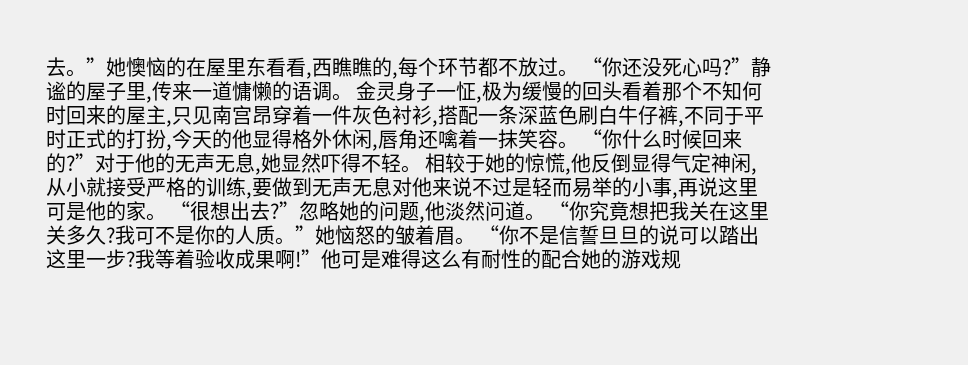去。”她懊恼的在屋里东看看,西瞧瞧的,每个环节都不放过。 “你还没死心吗?”静谧的屋子里,传来一道慵懒的语调。 金灵身子一怔,极为缓慢的回头看着那个不知何时回来的屋主,只见南宫昂穿着一件灰色衬衫,搭配一条深蓝色刷白牛仔裤,不同于平时正式的打扮,今天的他显得格外休闲,唇角还噙着一抹笑容。 “你什么时候回来的?”对于他的无声无息,她显然吓得不轻。 相较于她的惊慌,他反倒显得气定神闲,从小就接受严格的训练,要做到无声无息对他来说不过是轻而易举的小事,再说这里可是他的家。 “很想出去?”忽略她的问题,他淡然问道。 “你究竟想把我关在这里关多久?我可不是你的人质。”她恼怒的皱着眉。 “你不是信誓旦旦的说可以踏出这里一步?我等着验收成果啊!”他可是难得这么有耐性的配合她的游戏规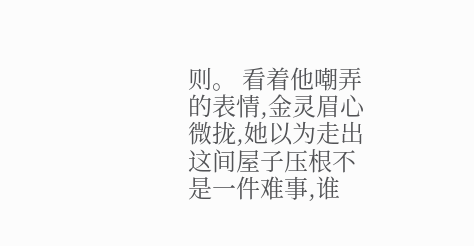则。 看着他嘲弄的表情,金灵眉心微拢,她以为走出这间屋子压根不是一件难事,谁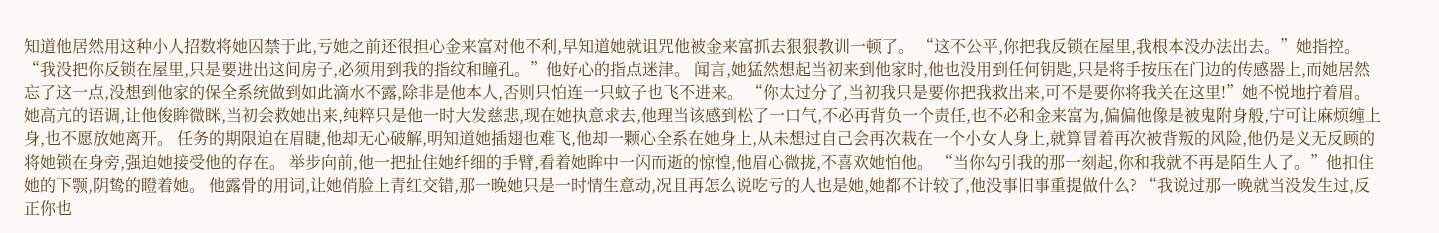知道他居然用这种小人招数将她囚禁于此,亏她之前还很担心金来富对他不利,早知道她就诅咒他被金来富抓去狠狠教训一顿了。 “这不公平,你把我反锁在屋里,我根本没办法出去。”她指控。 “我没把你反锁在屋里,只是要进出这间房子,必须用到我的指纹和瞳孔。”他好心的指点迷津。 闻言,她猛然想起当初来到他家时,他也没用到任何钥匙,只是将手按压在门边的传感器上,而她居然忘了这一点,没想到他家的保全系统做到如此滴水不露,除非是他本人,否则只怕连一只蚊子也飞不进来。 “你太过分了,当初我只是要你把我救出来,可不是要你将我关在这里!”她不悦地拧着眉。 她高亢的语调,让他俊眸微眯,当初会救她出来,纯粹只是他一时大发慈悲,现在她执意求去,他理当该感到松了一口气,不必再背负一个责任,也不必和金来富为,偏偏他像是被鬼附身般,宁可让麻烦缠上身,也不愿放她离开。 任务的期限迫在眉睫,他却无心破解,明知道她插翅也难飞,他却一颗心全系在她身上,从未想过自己会再次栽在一个小女人身上,就算冒着再次被背叛的风险,他仍是义无反顾的将她锁在身旁,强迫她接受他的存在。 举步向前,他一把扯住她纤细的手臂,看着她眸中一闪而逝的惊惶,他眉心微拢,不喜欢她怕他。 “当你勾引我的那一刻起,你和我就不再是陌生人了。”他扣住她的下颚,阴鸷的瞪着她。 他露骨的用词,让她俏脸上青红交错,那一晚她只是一时情生意动,况且再怎么说吃亏的人也是她,她都不计较了,他没事旧事重提做什么? “我说过那一晚就当没发生过,反正你也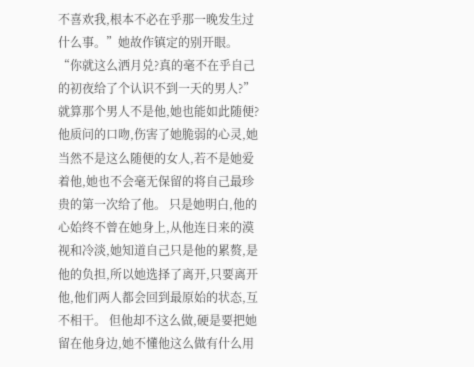不喜欢我,根本不必在乎那一晚发生过什么事。”她故作镇定的别开眼。 “你就这么洒月兑?真的毫不在乎自己的初夜给了个认识不到一天的男人?”就算那个男人不是他,她也能如此随便? 他质问的口吻,伤害了她脆弱的心灵,她当然不是这么随便的女人,若不是她爱着他,她也不会毫无保留的将自己最珍贵的第一次给了他。 只是她明白,他的心始终不曾在她身上,从他连日来的漠视和冷淡,她知道自己只是他的累赘,是他的负担,所以她选择了离开,只要离开他,他们两人都会回到最原始的状态,互不相干。 但他却不这么做,硬是要把她留在他身边,她不懂他这么做有什么用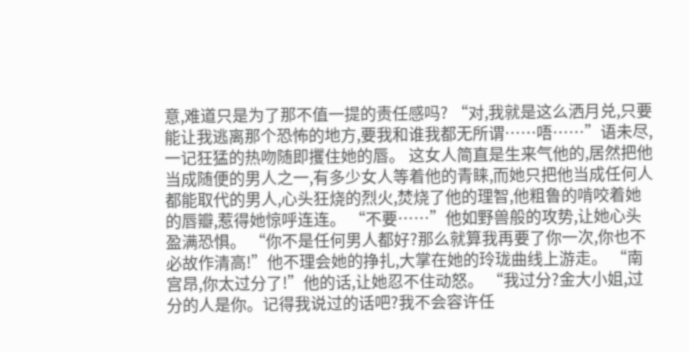意,难道只是为了那不值一提的责任感吗? “对,我就是这么洒月兑,只要能让我逃离那个恐怖的地方,要我和谁我都无所谓……唔……”语未尽,一记狂猛的热吻随即攫住她的唇。 这女人简直是生来气他的,居然把他当成随便的男人之一,有多少女人等着他的青睐,而她只把他当成任何人都能取代的男人,心头狂烧的烈火,焚烧了他的理智,他粗鲁的啃咬着她的唇瓣,惹得她惊呼连连。 “不要……”他如野兽般的攻势,让她心头盈满恐惧。 “你不是任何男人都好?那么就算我再要了你一次,你也不必故作清高!”他不理会她的挣扎,大掌在她的玲珑曲线上游走。 “南宫昂,你太过分了!”他的话,让她忍不住动怒。 “我过分?金大小姐,过分的人是你。记得我说过的话吧?我不会容许任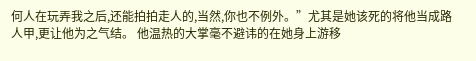何人在玩弄我之后,还能拍拍走人的,当然,你也不例外。”尤其是她该死的将他当成路人甲,更让他为之气结。 他温热的大掌毫不避讳的在她身上游移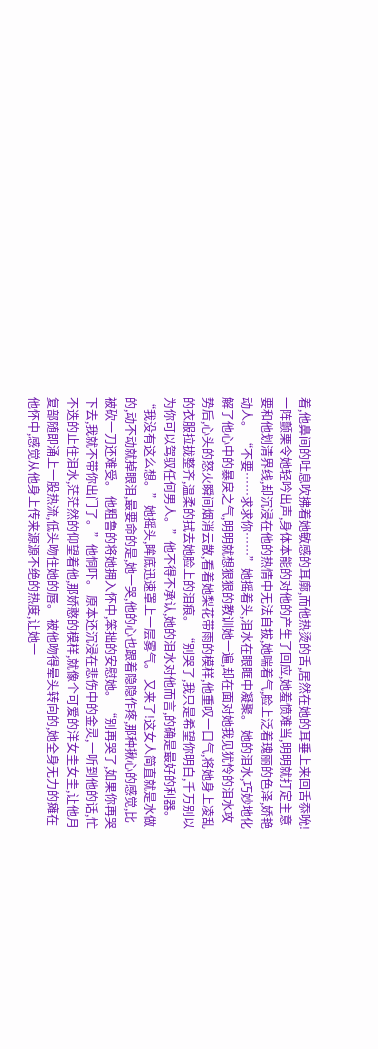着,他鼻间的吐息吹拂着她敏感的耳廓,而他热烫的舌,居然在她的耳垂上来回舌忝吮! 一阵颤栗令她轻吟出声,身体本能的对他的产生了回应,她羞愤难当,明明就打定主意要和他划清界线,却沉浸在他的热情中无法自拔,她喘着气,脸上泛着瑰丽的色泽,娇艳动人。 “不要……求求你……”她摇着头,泪水在眼眶中凝聚。 她的泪水,巧妙地化解了他心中的暴戾之气,明明就想狠狠的教训她一遍,却在面对她我见犹怜的泪水攻势后,心头的怒火瞬间烟消云散,看着她梨花带雨的模样,他重叹一口气,将她身上凌乱的衣服拉拢整齐,温柔的拭去她脸上的泪痕。 “别哭了,我只是希望你明白,千万别以为你可以驾驭任何男人。”他不得不承认,她的泪水对他而言,的确是最好的利器。 “我没有这么想。”她摇头,眸底迅速罩上一层雾气。 又来了!这女人简直就是水做的,动不动就掉眼泪,最要命的是,她一哭,他的心也跟着隐隐作疼,那种揪心的感觉,比被砍一刀还难受。 他粗鲁的将她拥入怀中,笨拙的安慰她。 “别再哭了,如果你再哭下去,我就不带你出门了。”他恫吓。 原本还沉浸在悲伤中的金灵,一听到他的话,忙不迭的止住泪水,茫茫然的仰望着他,那娇憨的模样,就像个可爱的洋女圭女圭,让他月复部随即涌上一股热流,低头吻住她的唇。 被他吻得晕头转向的,她全身无力的瘫在他怀中,感觉从他身上传来源源不绝的热度,让她一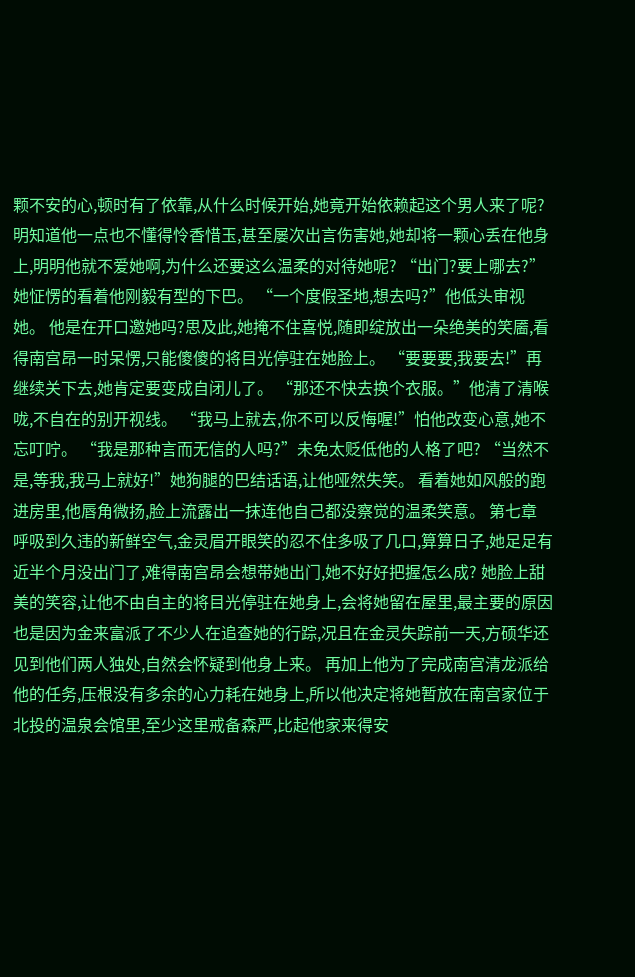颗不安的心,顿时有了依靠,从什么时候开始,她竟开始依赖起这个男人来了呢? 明知道他一点也不懂得怜香惜玉,甚至屡次出言伤害她,她却将一颗心丢在他身上,明明他就不爱她啊,为什么还要这么温柔的对待她呢? “出门?要上哪去?”她怔愣的看着他刚毅有型的下巴。 “一个度假圣地,想去吗?”他低头审视她。 他是在开口邀她吗?思及此,她掩不住喜悦,随即绽放出一朵绝美的笑靥,看得南宫昂一时呆愣,只能傻傻的将目光停驻在她脸上。 “要要要,我要去!”再继续关下去,她肯定要变成自闭儿了。 “那还不快去换个衣服。”他清了清喉咙,不自在的别开视线。 “我马上就去,你不可以反悔喔!”怕他改变心意,她不忘叮咛。 “我是那种言而无信的人吗?”未免太贬低他的人格了吧? “当然不是,等我,我马上就好!”她狗腿的巴结话语,让他哑然失笑。 看着她如风般的跑进房里,他唇角微扬,脸上流露出一抹连他自己都没察觉的温柔笑意。 第七章 呼吸到久违的新鲜空气,金灵眉开眼笑的忍不住多吸了几口,算算日子,她足足有近半个月没出门了,难得南宫昂会想带她出门,她不好好把握怎么成? 她脸上甜美的笑容,让他不由自主的将目光停驻在她身上,会将她留在屋里,最主要的原因也是因为金来富派了不少人在追查她的行踪,况且在金灵失踪前一天,方硕华还见到他们两人独处,自然会怀疑到他身上来。 再加上他为了完成南宫清龙派给他的任务,压根没有多余的心力耗在她身上,所以他决定将她暂放在南宫家位于北投的温泉会馆里,至少这里戒备森严,比起他家来得安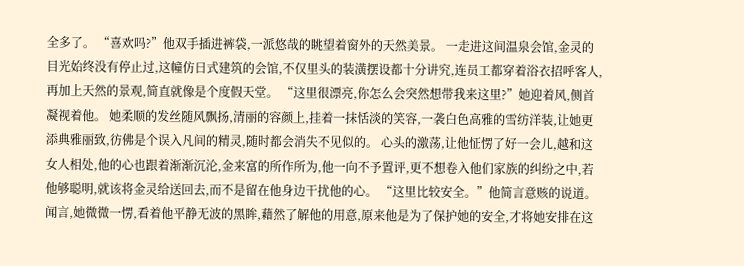全多了。 “喜欢吗?”他双手插进裤袋,一派悠哉的眺望着窗外的天然美景。 一走进这间温泉会馆,金灵的目光始终没有停止过,这幢仿日式建筑的会馆,不仅里头的装潢摆设都十分讲究,连员工都穿着浴衣招呼客人,再加上天然的景观,简直就像是个度假天堂。 “这里很漂亮,你怎么会突然想带我来这里?”她迎着风,侧首凝视着他。 她柔顺的发丝随风飘扬,清丽的容颜上,挂着一抹恬淡的笑容,一袭白色高雅的雪纺洋装,让她更添典雅丽致,彷佛是个误入凡间的精灵,随时都会消失不见似的。 心头的激荡,让他怔愣了好一会儿,越和这女人相处,他的心也跟着渐渐沉沦,金来富的所作所为,他一向不予置评,更不想卷入他们家族的纠纷之中,若他够聪明,就该将金灵给送回去,而不是留在他身边干扰他的心。 “这里比较安全。”他简言意赅的说道。 闻言,她微微一愣,看着他平静无波的黑眸,藉然了解他的用意,原来他是为了保护她的安全,才将她安排在这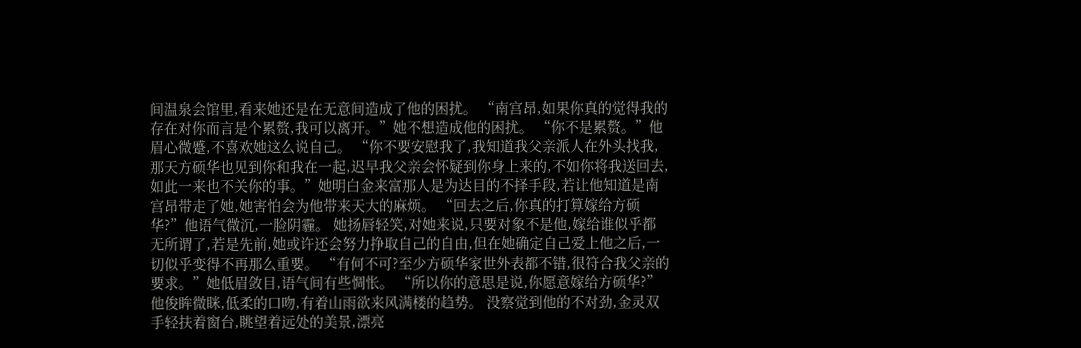间温泉会馆里,看来她还是在无意间造成了他的困扰。 “南宫昂,如果你真的觉得我的存在对你而言是个累赘,我可以离开。”她不想造成他的困扰。 “你不是累赘。”他眉心微蹙,不喜欢她这么说自己。 “你不要安慰我了,我知道我父亲派人在外头找我,那天方硕华也见到你和我在一起,迟早我父亲会怀疑到你身上来的,不如你将我送回去,如此一来也不关你的事。”她明白金来富那人是为达目的不择手段,若让他知道是南宫昂带走了她,她害怕会为他带来天大的麻烦。 “回去之后,你真的打算嫁给方硕华?”他语气微沉,一脸阴霾。 她扬唇轻笑,对她来说,只要对象不是他,嫁给谁似乎都无所谓了,若是先前,她或许还会努力挣取自己的自由,但在她确定自己爱上他之后,一切似乎变得不再那么重要。 “有何不可?至少方硕华家世外表都不错,很符合我父亲的要求。”她低眉敛目,语气间有些惆怅。 “所以你的意思是说,你愿意嫁给方硕华?”他俊眸微眯,低柔的口吻,有着山雨欲来风满楼的趋势。 没察觉到他的不对劲,金灵双手轻扶着窗台,眺望着远处的美景,漂亮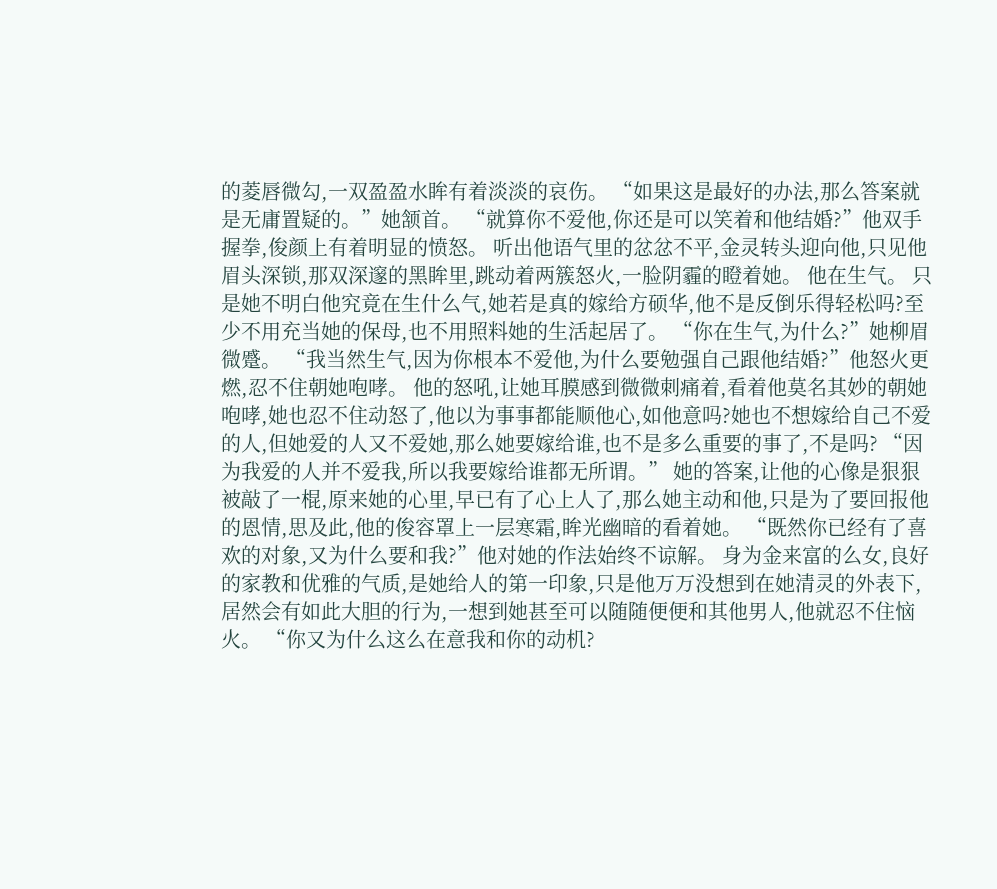的菱唇微勾,一双盈盈水眸有着淡淡的哀伤。 “如果这是最好的办法,那么答案就是无庸置疑的。”她颔首。 “就算你不爱他,你还是可以笑着和他结婚?”他双手握拳,俊颜上有着明显的愤怒。 听出他语气里的忿忿不平,金灵转头迎向他,只见他眉头深锁,那双深邃的黑眸里,跳动着两簇怒火,一脸阴霾的瞪着她。 他在生气。 只是她不明白他究竟在生什么气,她若是真的嫁给方硕华,他不是反倒乐得轻松吗?至少不用充当她的保母,也不用照料她的生活起居了。 “你在生气,为什么?”她柳眉微蹙。 “我当然生气,因为你根本不爱他,为什么要勉强自己跟他结婚?”他怒火更燃,忍不住朝她咆哮。 他的怒吼,让她耳膜感到微微刺痛着,看着他莫名其妙的朝她咆哮,她也忍不住动怒了,他以为事事都能顺他心,如他意吗?她也不想嫁给自己不爱的人,但她爱的人又不爱她,那么她要嫁给谁,也不是多么重要的事了,不是吗? “因为我爱的人并不爱我,所以我要嫁给谁都无所谓。” 她的答案,让他的心像是狠狠被敲了一棍,原来她的心里,早已有了心上人了,那么她主动和他,只是为了要回报他的恩情,思及此,他的俊容罩上一层寒霜,眸光幽暗的看着她。 “既然你已经有了喜欢的对象,又为什么要和我?”他对她的作法始终不谅解。 身为金来富的么女,良好的家教和优雅的气质,是她给人的第一印象,只是他万万没想到在她清灵的外表下,居然会有如此大胆的行为,一想到她甚至可以随随便便和其他男人,他就忍不住恼火。 “你又为什么这么在意我和你的动机?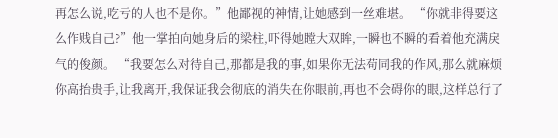再怎么说,吃亏的人也不是你。”他鄙视的神情,让她感到一丝难堪。 “你就非得要这么作贱自己?”他一掌拍向她身后的梁柱,吓得她瞠大双眸,一瞬也不瞬的看着他充满戾气的俊颜。 “我要怎么对待自己,那都是我的事,如果你无法苟同我的作风,那么就麻烦你高抬贵手,让我离开,我保证我会彻底的消失在你眼前,再也不会碍你的眼,这样总行了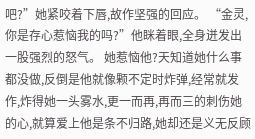吧?”她紧咬着下唇,故作坚强的回应。 “金灵,你是存心惹恼我的吗?”他眯着眼,全身迸发出一股强烈的怒气。 她惹恼他?天知道她什么事都没做,反倒是他就像颗不定时炸弹,经常就发作,炸得她一头雾水,更一而再,再而三的刺伤她的心,就算爱上他是条不归路,她却还是义无反顾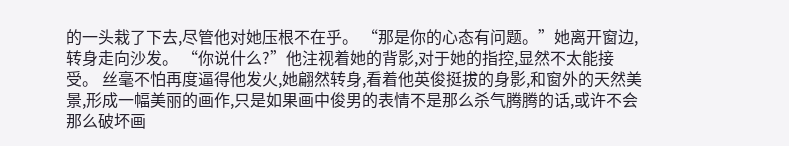的一头栽了下去,尽管他对她压根不在乎。 “那是你的心态有问题。”她离开窗边,转身走向沙发。 “你说什么?”他注视着她的背影,对于她的指控,显然不太能接受。 丝毫不怕再度逼得他发火,她翩然转身,看着他英俊挺拔的身影,和窗外的天然美景,形成一幅美丽的画作,只是如果画中俊男的表情不是那么杀气腾腾的话,或许不会那么破坏画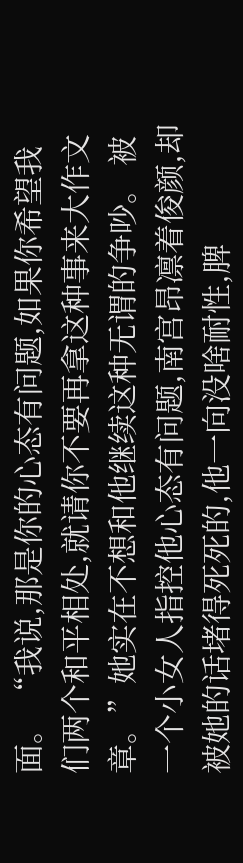面。 “我说,那是你的心态有问题,如果你希望我们两个和平相处,就请你不要再拿这种事来大作文章。”她实在不想和他继续这种无谓的争吵。 被一个小女人指控他心态有问题,南宫昂凛着俊颜,却被她的话堵得死死的,他一向没啥耐性,脾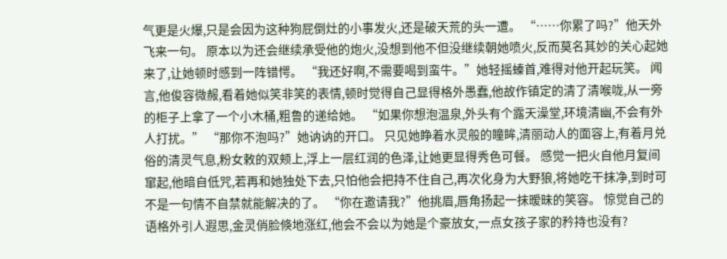气更是火爆,只是会因为这种狗屁倒灶的小事发火,还是破天荒的头一遭。 “……你累了吗?”他天外飞来一句。 原本以为还会继续承受他的炮火,没想到他不但没继续朝她喷火,反而莫名其妙的关心起她来了,让她顿时感到一阵错愕。 “我还好啊,不需要喝到蛮牛。”她轻摇螓首,难得对他开起玩笑。 闻言,他俊容微赧,看着她似笑非笑的表情,顿时觉得自己显得格外愚蠢,他故作镇定的清了清喉咙,从一旁的柜子上拿了一个小木桶,粗鲁的递给她。 “如果你想泡温泉,外头有个露天澡堂,环境清幽,不会有外人打扰。” “那你不泡吗?”她讷讷的开口。 只见她睁着水灵般的瞳眸,清丽动人的面容上,有着月兑俗的清灵气息,粉女敕的双颊上,浮上一层红润的色泽,让她更显得秀色可餐。 感觉一把火自他月复间窜起,他暗自低咒,若再和她独处下去,只怕他会把持不住自己,再次化身为大野狼,将她吃干抹净,到时可不是一句情不自禁就能解决的了。 “你在邀请我?”他挑眉,唇角扬起一抹暧昧的笑容。 惊觉自己的语格外引人遐思,金灵俏脸倏地涨红,他会不会以为她是个豪放女,一点女孩子家的矜持也没有?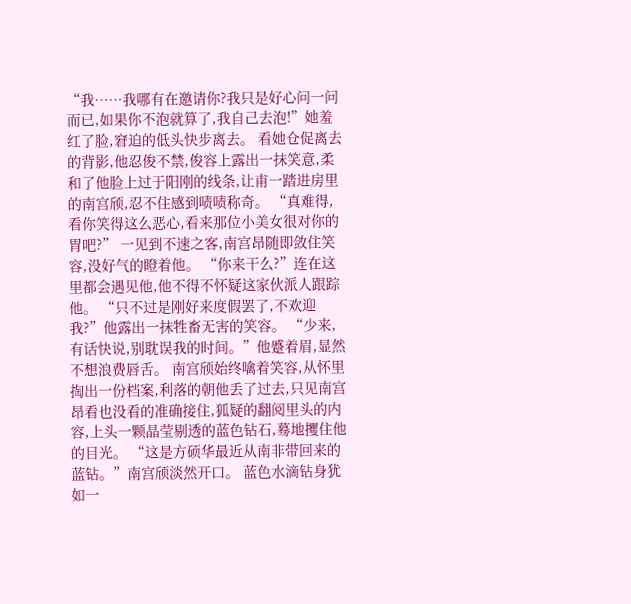“我……我哪有在邀请你?我只是好心问一问而已,如果你不泡就算了,我自己去泡!”她羞红了脸,窘迫的低头快步离去。 看她仓促离去的背影,他忍俊不禁,俊容上露出一抹笑意,柔和了他脸上过于阳刚的线条,让甫一踏进房里的南宫颀,忍不住感到啧啧称奇。 “真难得,看你笑得这么恶心,看来那位小美女很对你的胃吧?” 一见到不速之客,南宫昂随即敛住笑容,没好气的瞪着他。 “你来干么?”连在这里都会遇见他,他不得不怀疑这家伙派人跟踪他。 “只不过是刚好来度假罢了,不欢迎我?”他露出一抹牲畜无害的笑容。 “少来,有话快说,别耽误我的时间。”他蹙着眉,显然不想浪费唇舌。 南宫颀始终噙着笑容,从怀里掏出一份档案,利落的朝他丢了过去,只见南宫昂看也没看的准确接住,狐疑的翻阅里头的内容,上头一颗晶莹剔透的蓝色钻石,蓦地攫住他的目光。 “这是方硕华最近从南非带回来的蓝钻。”南宫颀淡然开口。 蓝色水滴钻身犹如一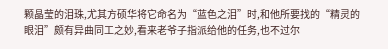颗晶莹的泪珠,尤其方硕华将它命名为“蓝色之泪”时,和他所要找的“精灵的眼泪”颇有异曲同工之妙,看来老爷子指派给他的任务,也不过尔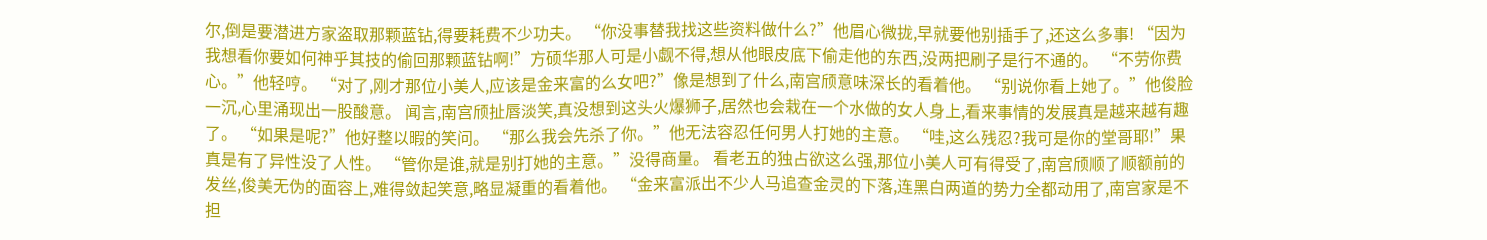尔,倒是要潜进方家盗取那颗蓝钻,得要耗费不少功夫。 “你没事替我找这些资料做什么?”他眉心微拢,早就要他别插手了,还这么多事! “因为我想看你要如何神乎其技的偷回那颗蓝钻啊!”方硕华那人可是小觑不得,想从他眼皮底下偷走他的东西,没两把刷子是行不通的。 “不劳你费心。”他轻哼。 “对了,刚才那位小美人,应该是金来富的么女吧?”像是想到了什么,南宫颀意味深长的看着他。 “别说你看上她了。”他俊脸一沉,心里涌现出一股酸意。 闻言,南宫颀扯唇淡笑,真没想到这头火爆狮子,居然也会栽在一个水做的女人身上,看来事情的发展真是越来越有趣了。 “如果是呢?”他好整以暇的笑问。 “那么我会先杀了你。”他无法容忍任何男人打她的主意。 “哇,这么残忍?我可是你的堂哥耶!”果真是有了异性没了人性。 “管你是谁,就是别打她的主意。”没得商量。 看老五的独占欲这么强,那位小美人可有得受了,南宫颀顺了顺额前的发丝,俊美无伪的面容上,难得敛起笑意,略显凝重的看着他。 “金来富派出不少人马追查金灵的下落,连黑白两道的势力全都动用了,南宫家是不担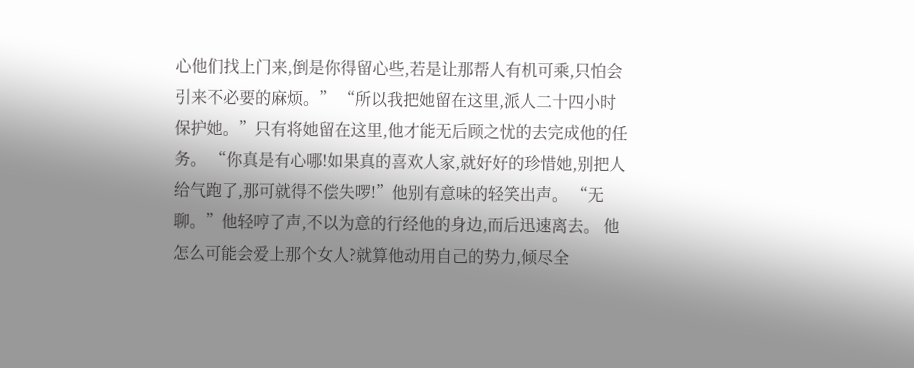心他们找上门来,倒是你得留心些,若是让那帮人有机可乘,只怕会引来不必要的麻烦。” “所以我把她留在这里,派人二十四小时保护她。”只有将她留在这里,他才能无后顾之忧的去完成他的任务。 “你真是有心哪!如果真的喜欢人家,就好好的珍惜她,别把人给气跑了,那可就得不偿失啰!”他别有意味的轻笑出声。 “无聊。”他轻哼了声,不以为意的行经他的身边,而后迅速离去。 他怎么可能会爱上那个女人?就算他动用自己的势力,倾尽全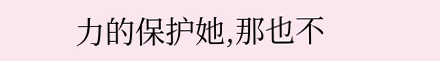力的保护她,那也不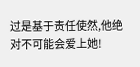过是基于责任使然,他绝对不可能会爱上她!